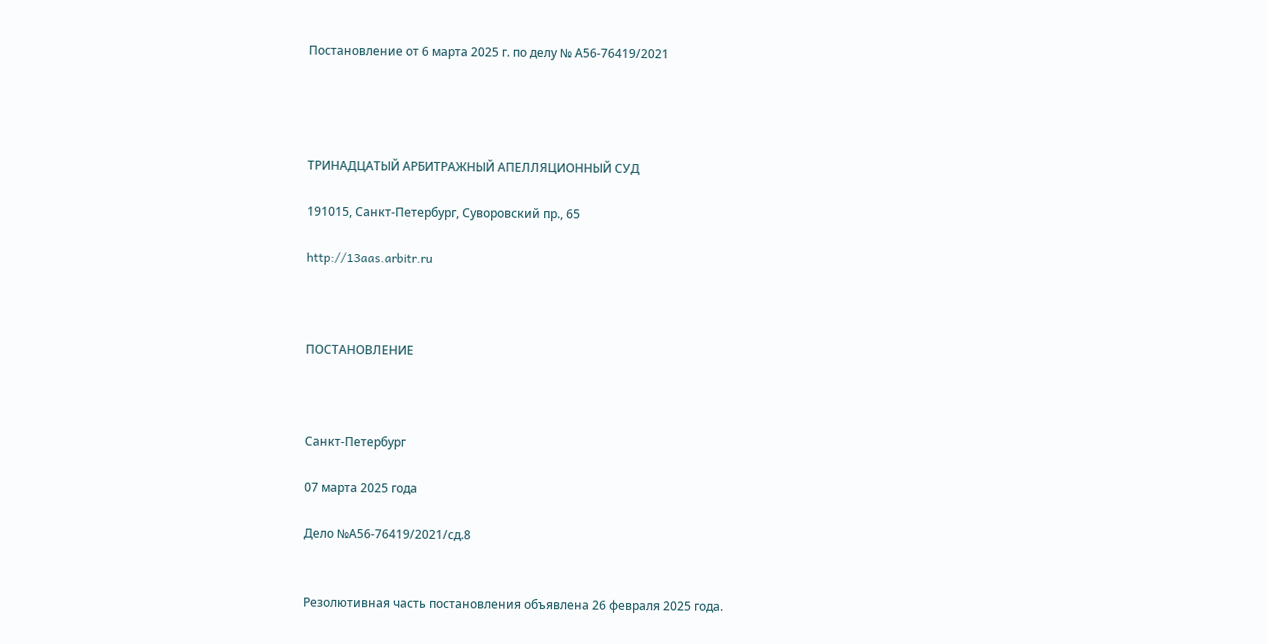Постановление от 6 марта 2025 г. по делу № А56-76419/2021




ТРИНАДЦАТЫЙ АРБИТРАЖНЫЙ АПЕЛЛЯЦИОННЫЙ СУД

191015, Санкт-Петербург, Суворовский пр., 65

http://13aas.arbitr.ru



ПОСТАНОВЛЕНИЕ



Санкт-Петербург

07 марта 2025 года

Дело №А56-76419/2021/сд.8


Резолютивная часть постановления объявлена 26 февраля 2025 года.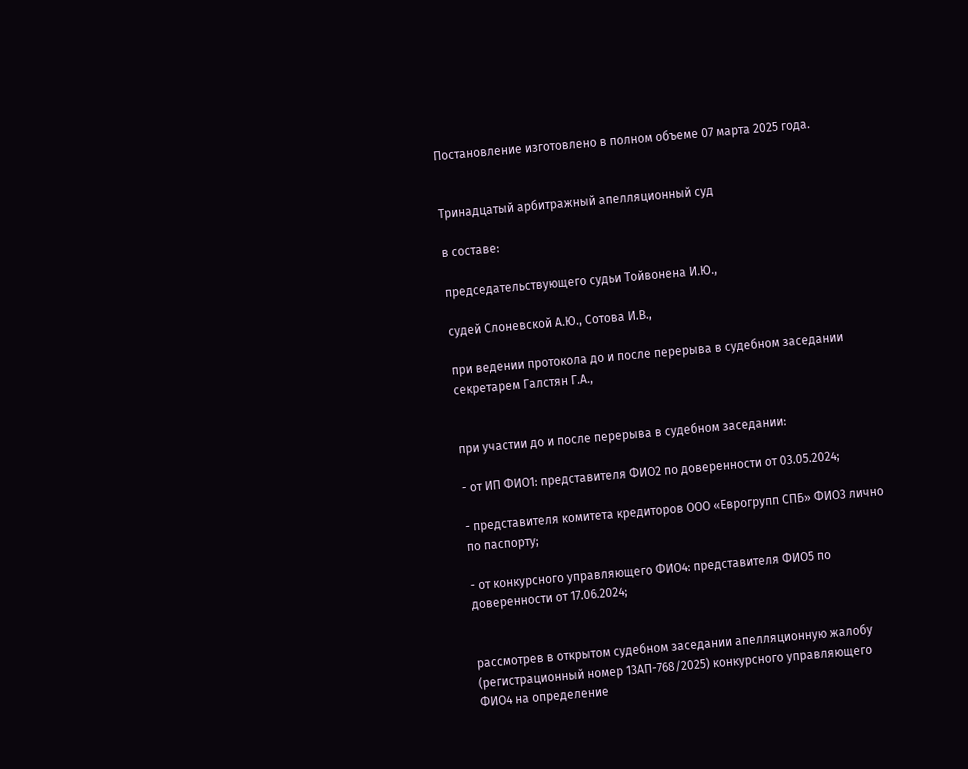Постановление изготовлено в полном объеме 07 марта 2025 года.


Тринадцатый арбитражный апелляционный суд

в составе:

председательствующего судьи Тойвонена И.Ю.,

судей Слоневской А.Ю., Сотова И.В.,

при ведении протокола до и после перерыва в судебном заседании секретарем Галстян Г.А.,


при участии до и после перерыва в судебном заседании:

- от ИП ФИО1: представителя ФИО2 по доверенности от 03.05.2024;

- представителя комитета кредиторов ООО «Еврогрупп СПБ» ФИО3 лично по паспорту;

- от конкурсного управляющего ФИО4: представителя ФИО5 по доверенности от 17.06.2024;


рассмотрев в открытом судебном заседании апелляционную жалобу (регистрационный номер 13АП-768/2025) конкурсного управляющего ФИО4 на определение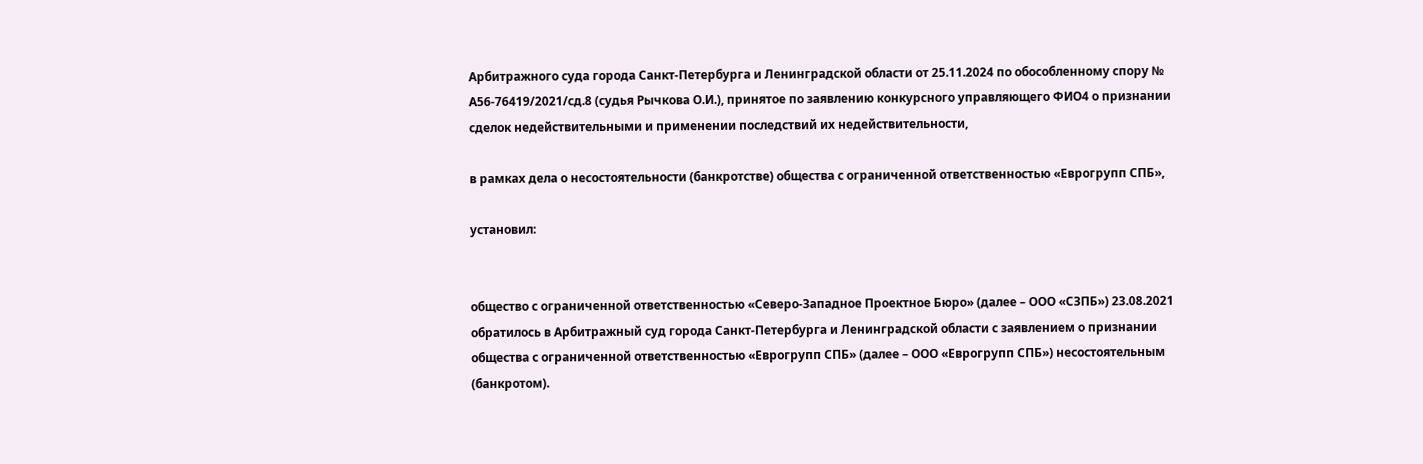Арбитражного суда города Санкт-Петербурга и Ленинградской области от 25.11.2024 по обособленному спору № А56-76419/2021/сд.8 (судья Рычкова О.И.), принятое по заявлению конкурсного управляющего ФИО4 о признании сделок недействительными и применении последствий их недействительности,

в рамках дела о несостоятельности (банкротстве) общества с ограниченной ответственностью «Еврогрупп СПБ»,

установил:


общество с ограниченной ответственностью «Северо-Западное Проектное Бюро» (далее – ООО «СЗПБ») 23.08.2021 обратилось в Арбитражный суд города Санкт-Петербурга и Ленинградской области с заявлением о признании общества с ограниченной ответственностью «Еврогрупп СПБ» (далее – ООО «Еврогрупп СПБ») несостоятельным (банкротом).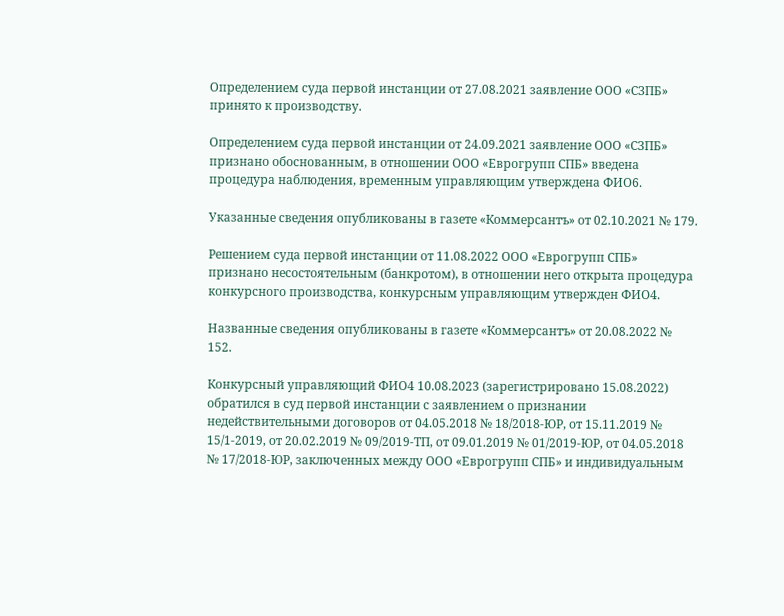Определением суда первой инстанции от 27.08.2021 заявление ООО «СЗПБ» принято к производству.

Определением суда первой инстанции от 24.09.2021 заявление ООО «СЗПБ» признано обоснованным, в отношении ООО «Еврогрупп СПБ» введена процедура наблюдения, временным управляющим утверждена ФИО6.

Указанные сведения опубликованы в газете «Коммерсантъ» от 02.10.2021 № 179.

Решением суда первой инстанции от 11.08.2022 ООО «Еврогрупп СПБ» признано несостоятельным (банкротом), в отношении него открыта процедура конкурсного производства, конкурсным управляющим утвержден ФИО4.

Названные сведения опубликованы в газете «Коммерсантъ» от 20.08.2022 № 152.

Конкурсный управляющий ФИО4 10.08.2023 (зарегистрировано 15.08.2022) обратился в суд первой инстанции с заявлением о признании недействительными договоров от 04.05.2018 № 18/2018-ЮР, от 15.11.2019 № 15/1-2019, от 20.02.2019 № 09/2019-ТП, от 09.01.2019 № 01/2019-ЮР, от 04.05.2018 № 17/2018-ЮР, заключенных между ООО «Еврогрупп СПБ» и индивидуальным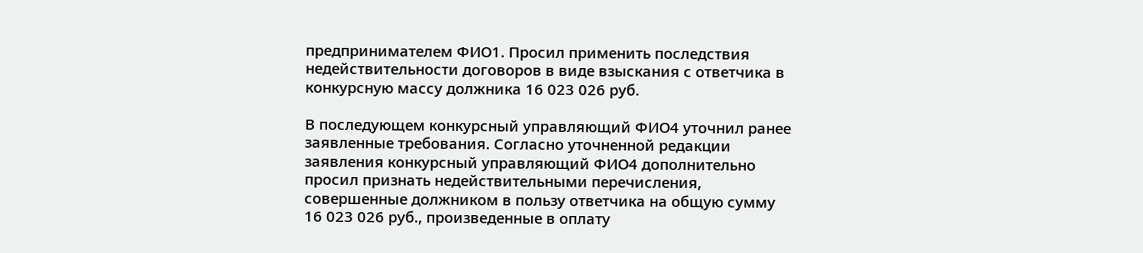предпринимателем ФИО1. Просил применить последствия недействительности договоров в виде взыскания с ответчика в конкурсную массу должника 16 023 026 руб.

В последующем конкурсный управляющий ФИО4 уточнил ранее заявленные требования. Согласно уточненной редакции заявления конкурсный управляющий ФИО4 дополнительно просил признать недействительными перечисления, совершенные должником в пользу ответчика на общую сумму 16 023 026 руб., произведенные в оплату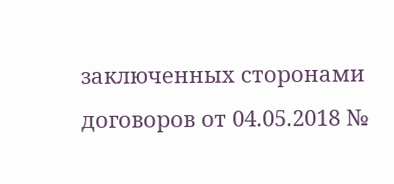заключенных сторонами договоров от 04.05.2018 №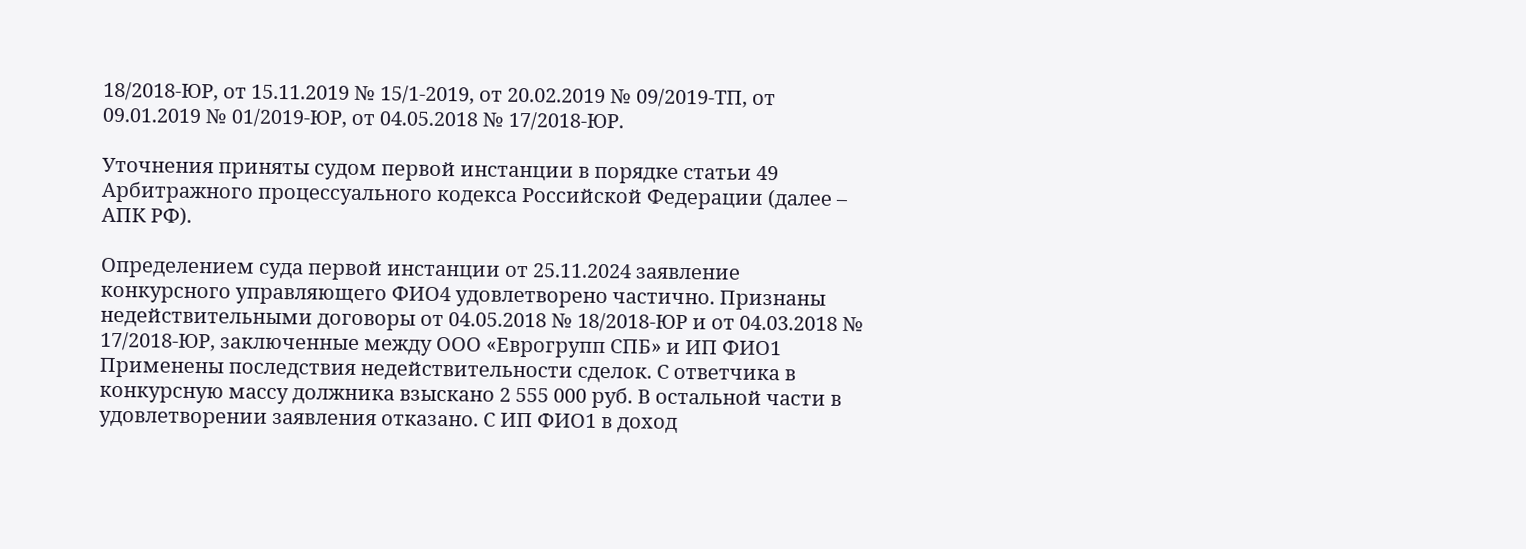18/2018-ЮР, от 15.11.2019 № 15/1-2019, от 20.02.2019 № 09/2019-ТП, от 09.01.2019 № 01/2019-ЮР, от 04.05.2018 № 17/2018-ЮР.

Уточнения приняты судом первой инстанции в порядке статьи 49 Арбитражного процессуального кодекса Российской Федерации (далее – АПК РФ).

Определением суда первой инстанции от 25.11.2024 заявление конкурсного управляющего ФИО4 удовлетворено частично. Признаны недействительными договоры от 04.05.2018 № 18/2018-ЮР и от 04.03.2018 № 17/2018-ЮР, заключенные между ООО «Еврогрупп СПБ» и ИП ФИО1 Применены последствия недействительности сделок. С ответчика в конкурсную массу должника взыскано 2 555 000 руб. В остальной части в удовлетворении заявления отказано. С ИП ФИО1 в доход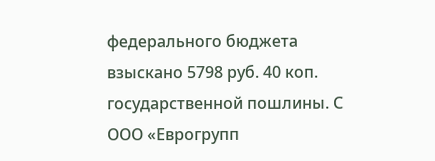федерального бюджета взыскано 5798 руб. 40 коп. государственной пошлины. С ООО «Еврогрупп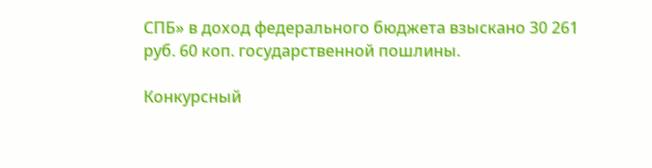СПБ» в доход федерального бюджета взыскано 30 261 руб. 60 коп. государственной пошлины.

Конкурсный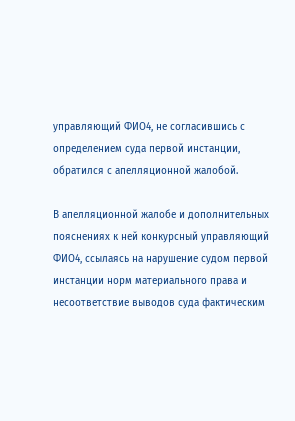управляющий ФИО4, не согласившись с определением суда первой инстанции, обратился с апелляционной жалобой.

В апелляционной жалобе и дополнительных пояснениях к ней конкурсный управляющий ФИО4, ссылаясь на нарушение судом первой инстанции норм материального права и несоответствие выводов суда фактическим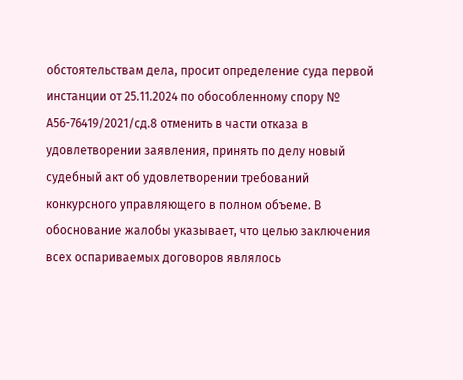обстоятельствам дела, просит определение суда первой инстанции от 25.11.2024 по обособленному спору № А56-76419/2021/сд.8 отменить в части отказа в удовлетворении заявления, принять по делу новый судебный акт об удовлетворении требований конкурсного управляющего в полном объеме. В обоснование жалобы указывает, что целью заключения всех оспариваемых договоров являлось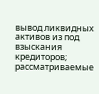вывод ликвидных активов из под взыскания кредиторов; рассматриваемые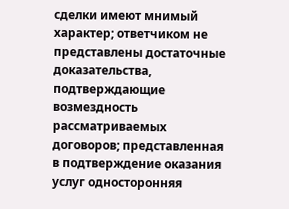сделки имеют мнимый характер; ответчиком не представлены достаточные доказательства, подтверждающие возмездность рассматриваемых договоров; представленная в подтверждение оказания услуг односторонняя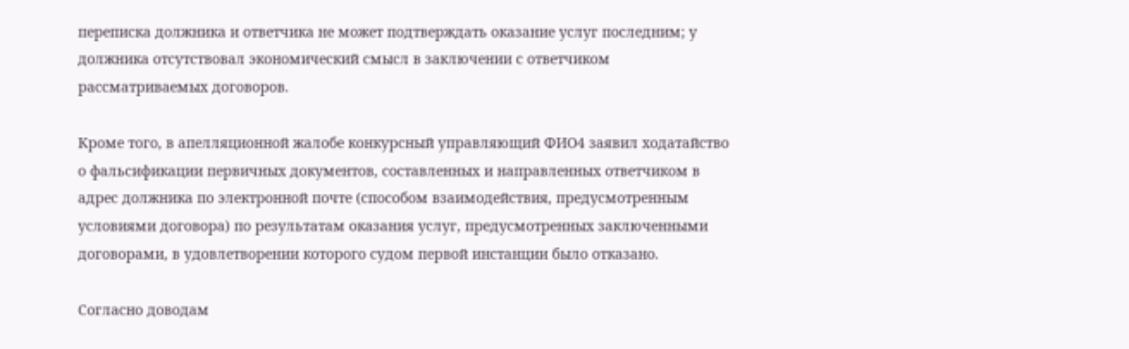переписка должника и ответчика не может подтверждать оказание услуг последним; у должника отсутствовал экономический смысл в заключении с ответчиком рассматриваемых договоров.

Кроме того, в апелляционной жалобе конкурсный управляющий ФИО4 заявил ходатайство о фальсификации первичных документов, составленных и направленных ответчиком в адрес должника по электронной почте (способом взаимодействия, предусмотренным условиями договора) по результатам оказания услуг, предусмотренных заключенными договорами, в удовлетворении которого судом первой инстанции было отказано.

Согласно доводам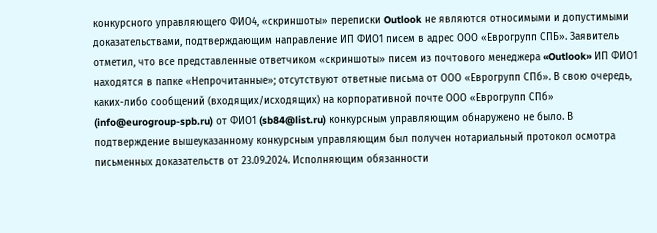конкурсного управляющего ФИО4, «скриншоты» переписки Outlook не являются относимыми и допустимыми доказательствами, подтверждающим направление ИП ФИО1 писем в адрес ООО «Еврогрупп СПБ». Заявитель отметил, что все представленные ответчиком «скриншоты» писем из почтового менеджера «Outlook» ИП ФИО1 находятся в папке «Непрочитанные»; отсутствуют ответные письма от ООО «Еврогрупп СПб». В свою очередь, каких-либо сообщений (входящих/исходящих) на корпоративной почте ООО «Еврогрупп СПб» (info@eurogroup-spb.ru) от ФИО1 (sb84@list.ru) конкурсным управляющим обнаружено не было. В подтверждение вышеуказанному конкурсным управляющим был получен нотариальный протокол осмотра письменных доказательств от 23.09.2024. Исполняющим обязанности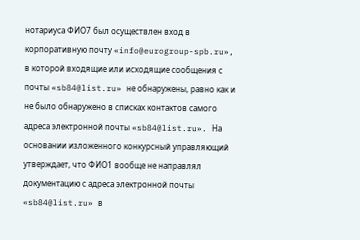нотариуса ФИО7 был осуществлен вход в корпоративную почту «info@eurogroup-spb.ru», в которой входящие или исходящие сообщения с почты «sb84@list.ru» не обнаружены, равно как и не было обнаружено в списках контактов самого адреса электронной почты «sb84@list.ru». На основании изложенного конкурсный управляющий утверждает, что ФИО1 вообще не направлял документацию с адреса электронной почты «sb84@list.ru» в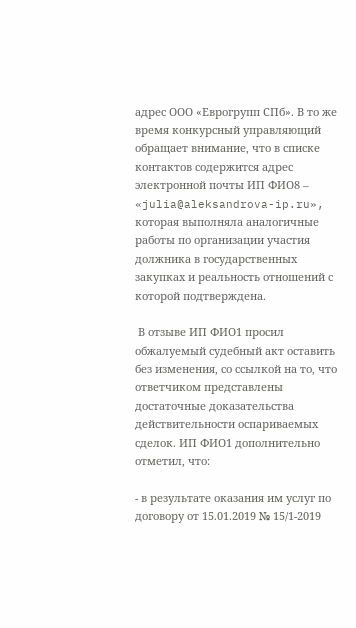адрес ООО «Еврогрупп СПб». В то же время конкурсный управляющий обращает внимание, что в списке контактов содержится адрес электронной почты ИП ФИО8 – «julia@aleksandrova-ip.ru», которая выполняла аналогичные работы по организации участия должника в государственных закупках и реальность отношений с которой подтверждена.

 В отзыве ИП ФИО1 просил обжалуемый судебный акт оставить без изменения, со ссылкой на то, что ответчиком представлены достаточные доказательства действительности оспариваемых сделок. ИП ФИО1 дополнительно отметил, что:

- в результате оказания им услуг по договору от 15.01.2019 № 15/1-2019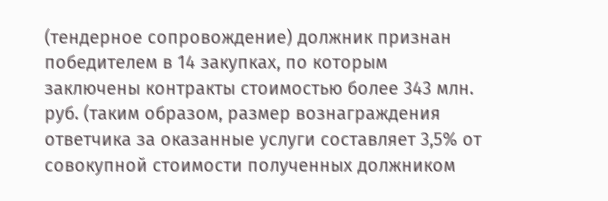(тендерное сопровождение) должник признан победителем в 14 закупках, по которым заключены контракты стоимостью более 343 млн. руб. (таким образом, размер вознаграждения ответчика за оказанные услуги составляет 3,5% от совокупной стоимости полученных должником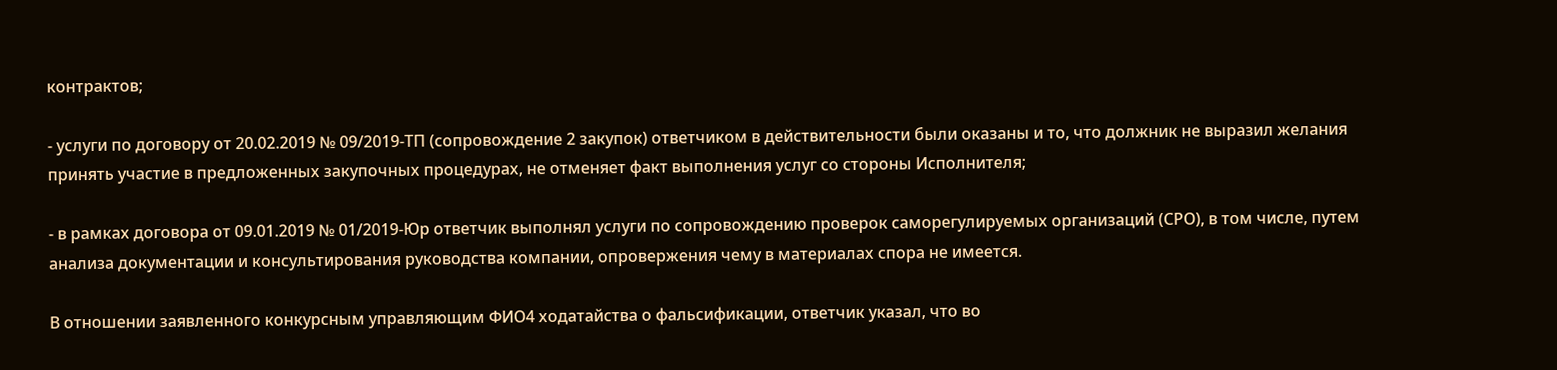контрактов;

- услуги по договору от 20.02.2019 № 09/2019-ТП (сопровождение 2 закупок) ответчиком в действительности были оказаны и то, что должник не выразил желания принять участие в предложенных закупочных процедурах, не отменяет факт выполнения услуг со стороны Исполнителя;

- в рамках договора от 09.01.2019 № 01/2019-Юр ответчик выполнял услуги по сопровождению проверок саморегулируемых организаций (СРО), в том числе, путем анализа документации и консультирования руководства компании, опровержения чему в материалах спора не имеется.

В отношении заявленного конкурсным управляющим ФИО4 ходатайства о фальсификации, ответчик указал, что во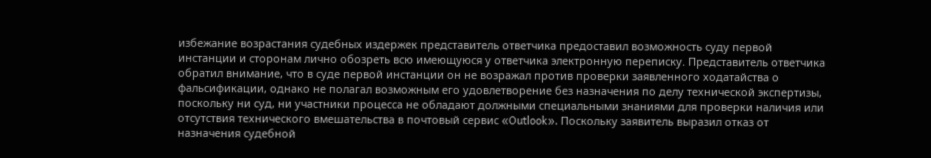избежание возрастания судебных издержек представитель ответчика предоставил возможность суду первой инстанции и сторонам лично обозреть всю имеющуюся у ответчика электронную переписку. Представитель ответчика обратил внимание, что в суде первой инстанции он не возражал против проверки заявленного ходатайства о фальсификации, однако не полагал возможным его удовлетворение без назначения по делу технической экспертизы, поскольку ни суд, ни участники процесса не обладают должными специальными знаниями для проверки наличия или отсутствия технического вмешательства в почтовый сервис «Outlook». Поскольку заявитель выразил отказ от назначения судебной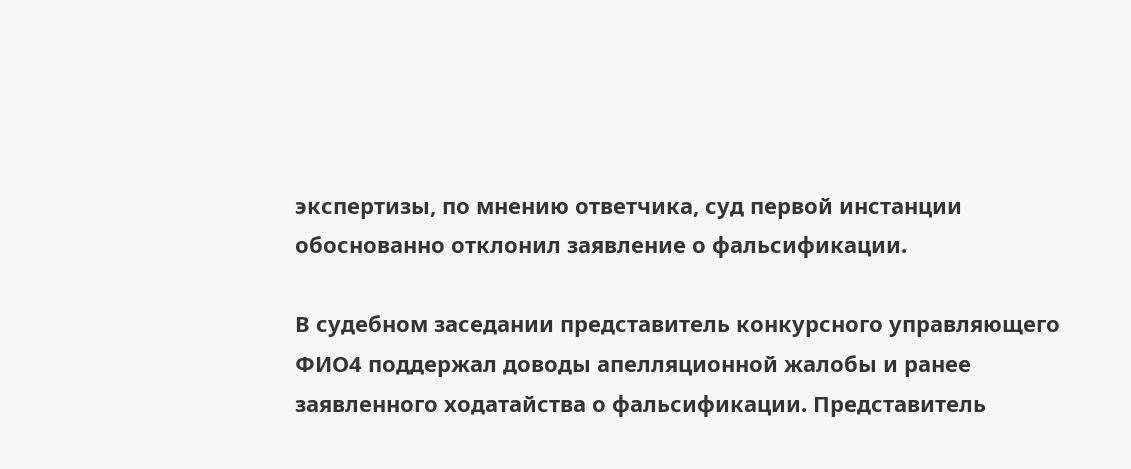экспертизы, по мнению ответчика, суд первой инстанции обоснованно отклонил заявление о фальсификации.

В судебном заседании представитель конкурсного управляющего ФИО4 поддержал доводы апелляционной жалобы и ранее заявленного ходатайства о фальсификации. Представитель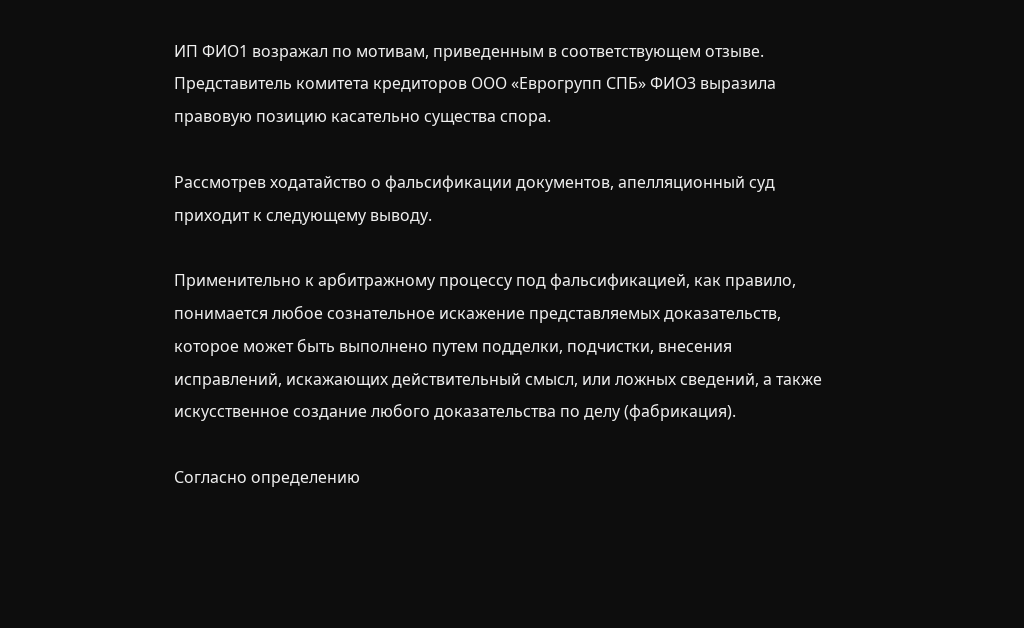ИП ФИО1 возражал по мотивам, приведенным в соответствующем отзыве. Представитель комитета кредиторов ООО «Еврогрупп СПБ» ФИО3 выразила правовую позицию касательно существа спора.

Рассмотрев ходатайство о фальсификации документов, апелляционный суд приходит к следующему выводу.

Применительно к арбитражному процессу под фальсификацией, как правило, понимается любое сознательное искажение представляемых доказательств, которое может быть выполнено путем подделки, подчистки, внесения исправлений, искажающих действительный смысл, или ложных сведений, а также искусственное создание любого доказательства по делу (фабрикация).

Согласно определению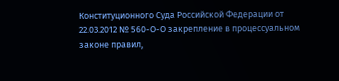Конституционного Суда Российской Федерации от 22.03.2012 № 560-О-О закрепление в процессуальном законе правил,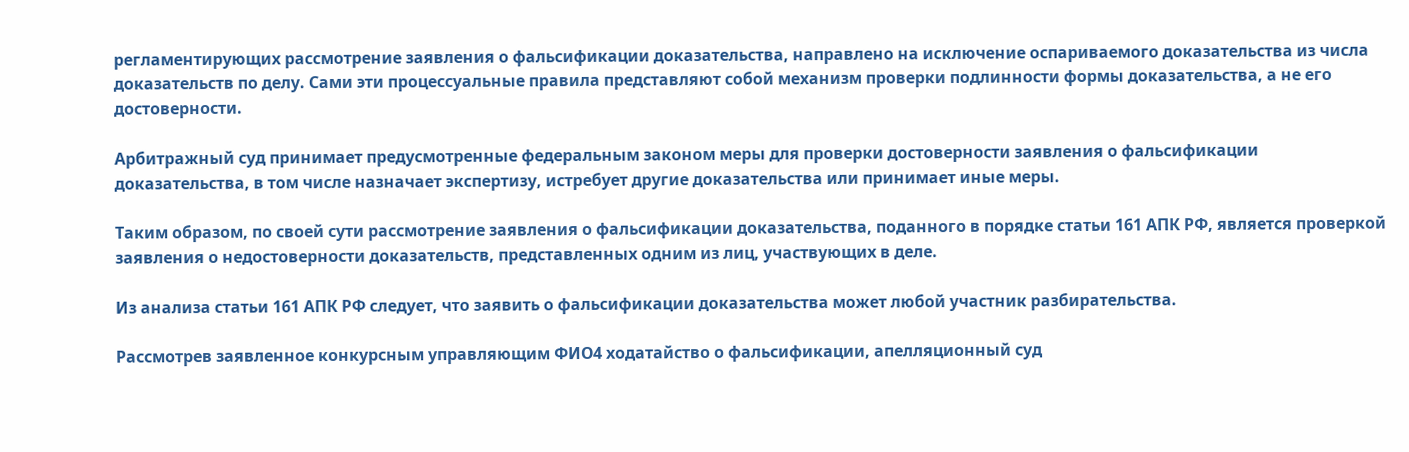регламентирующих рассмотрение заявления о фальсификации доказательства, направлено на исключение оспариваемого доказательства из числа доказательств по делу. Сами эти процессуальные правила представляют собой механизм проверки подлинности формы доказательства, а не его достоверности.

Арбитражный суд принимает предусмотренные федеральным законом меры для проверки достоверности заявления о фальсификации доказательства, в том числе назначает экспертизу, истребует другие доказательства или принимает иные меры.

Таким образом, по своей сути рассмотрение заявления о фальсификации доказательства, поданного в порядке статьи 161 АПК РФ, является проверкой заявления о недостоверности доказательств, представленных одним из лиц, участвующих в деле.

Из анализа статьи 161 АПК РФ следует, что заявить о фальсификации доказательства может любой участник разбирательства.

Рассмотрев заявленное конкурсным управляющим ФИО4 ходатайство о фальсификации, апелляционный суд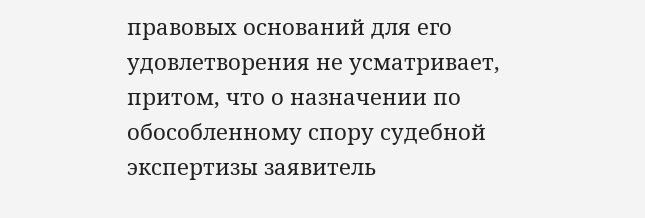правовых оснований для его удовлетворения не усматривает, притом, что о назначении по обособленному спору судебной экспертизы заявитель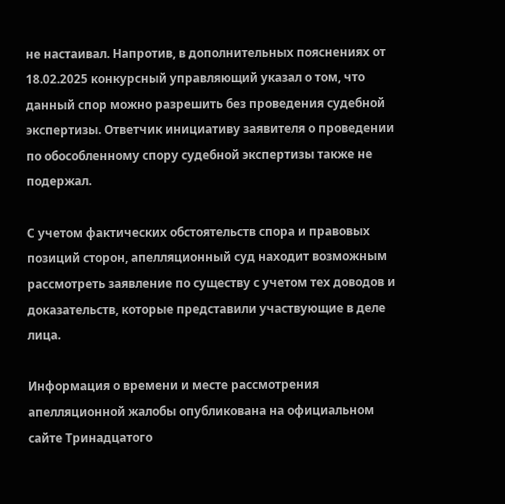не настаивал. Напротив, в дополнительных пояснениях от 18.02.2025 конкурсный управляющий указал о том, что данный спор можно разрешить без проведения судебной экспертизы. Ответчик инициативу заявителя о проведении по обособленному спору судебной экспертизы также не подержал.

С учетом фактических обстоятельств спора и правовых позиций сторон, апелляционный суд находит возможным рассмотреть заявление по существу с учетом тех доводов и доказательств, которые представили участвующие в деле лица.

Информация о времени и месте рассмотрения апелляционной жалобы опубликована на официальном сайте Тринадцатого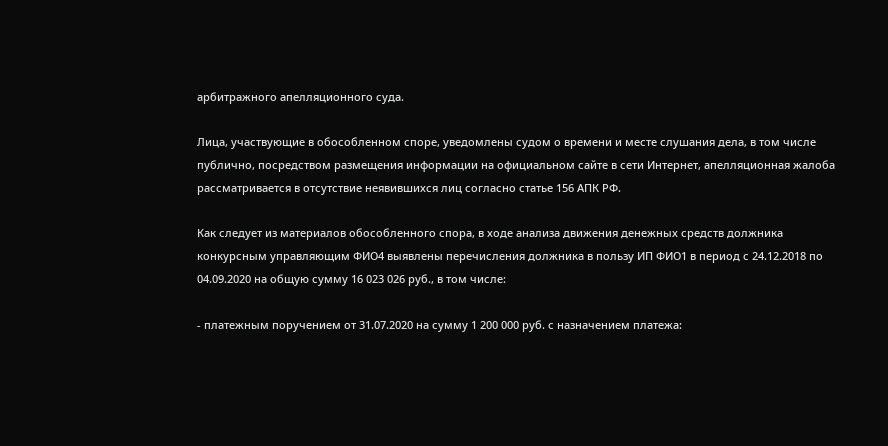арбитражного апелляционного суда.

Лица, участвующие в обособленном споре, уведомлены судом о времени и месте слушания дела, в том числе публично, посредством размещения информации на официальном сайте в сети Интернет, апелляционная жалоба рассматривается в отсутствие неявившихся лиц согласно статье 156 АПК РФ.

Как следует из материалов обособленного спора, в ходе анализа движения денежных средств должника конкурсным управляющим ФИО4 выявлены перечисления должника в пользу ИП ФИО1 в период с 24.12.2018 по 04.09.2020 на общую сумму 16 023 026 руб., в том числе:

- платежным поручением от 31.07.2020 на сумму 1 200 000 руб. с назначением платежа: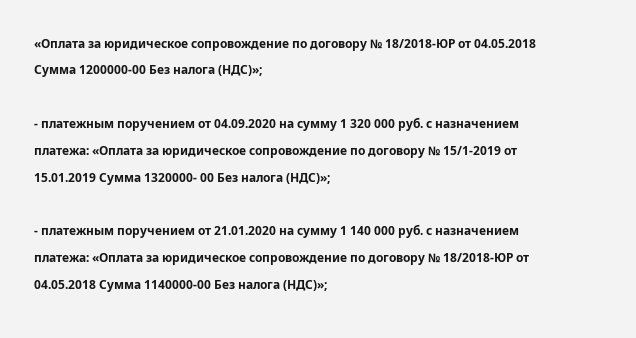«Оплата за юридическое сопровождение по договору № 18/2018-ЮР от 04.05.2018 Сумма 1200000-00 Без налога (НДС)»;

- платежным поручением от 04.09.2020 на сумму 1 320 000 руб. с назначением платежа: «Оплата за юридическое сопровождение по договору № 15/1-2019 от 15.01.2019 Сумма 1320000- 00 Без налога (НДС)»;

- платежным поручением от 21.01.2020 на сумму 1 140 000 руб. с назначением платежа: «Оплата за юридическое сопровождение по договору № 18/2018-ЮР от 04.05.2018 Сумма 1140000-00 Без налога (НДС)»;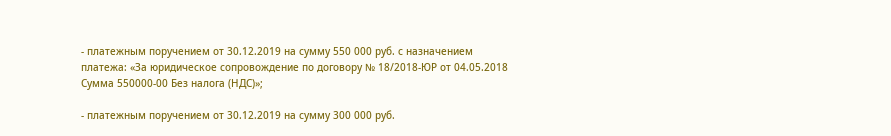- платежным поручением от 30.12.2019 на сумму 550 000 руб. с назначением платежа: «За юридическое сопровождение по договору № 18/2018-ЮР от 04.05.2018 Сумма 550000-00 Без налога (НДС)»;

- платежным поручением от 30.12.2019 на сумму 300 000 руб.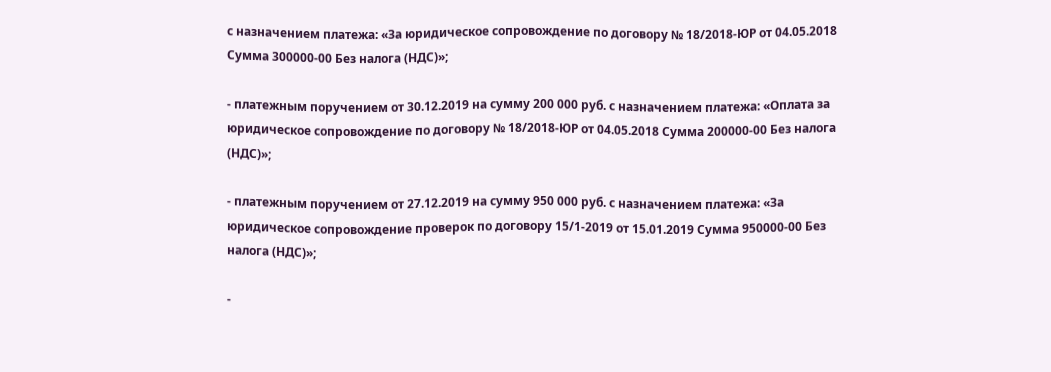с назначением платежа: «За юридическое сопровождение по договору № 18/2018-ЮР от 04.05.2018 Сумма 300000-00 Без налога (НДС)»;

- платежным поручением от 30.12.2019 на сумму 200 000 руб. с назначением платежа: «Оплата за юридическое сопровождение по договору № 18/2018-ЮР от 04.05.2018 Сумма 200000-00 Без налога (НДС)»;

- платежным поручением от 27.12.2019 на сумму 950 000 руб. с назначением платежа: «За юридическое сопровождение проверок по договору 15/1-2019 от 15.01.2019 Сумма 950000-00 Без налога (НДС)»;

-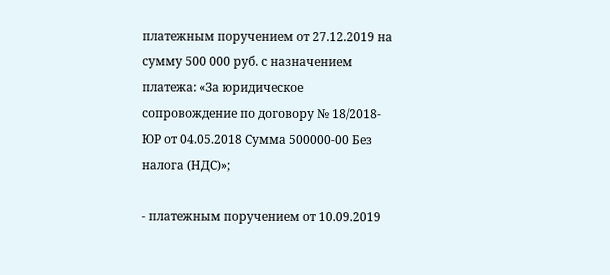платежным поручением от 27.12.2019 на сумму 500 000 руб. с назначением платежа: «За юридическое сопровождение по договору № 18/2018-ЮР от 04.05.2018 Сумма 500000-00 Без налога (НДС)»;

- платежным поручением от 10.09.2019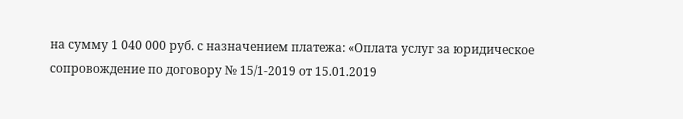на сумму 1 040 000 руб. с назначением платежа: «Оплата услуг за юридическое сопровождение по договору № 15/1-2019 от 15.01.2019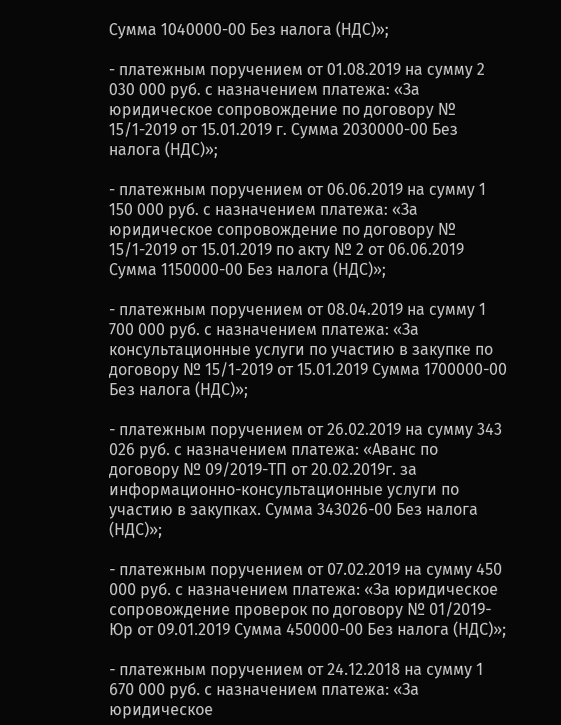Сумма 1040000-00 Без налога (НДС)»;

- платежным поручением от 01.08.2019 на сумму 2 030 000 руб. с назначением платежа: «За юридическое сопровождение по договору № 15/1-2019 от 15.01.2019 г. Сумма 2030000-00 Без налога (НДС)»;

- платежным поручением от 06.06.2019 на сумму 1 150 000 руб. с назначением платежа: «За юридическое сопровождение по договору № 15/1-2019 от 15.01.2019 по акту № 2 от 06.06.2019 Сумма 1150000-00 Без налога (НДС)»;

- платежным поручением от 08.04.2019 на сумму 1 700 000 руб. с назначением платежа: «За консультационные услуги по участию в закупке по договору № 15/1-2019 от 15.01.2019 Сумма 1700000-00 Без налога (НДС)»;

- платежным поручением от 26.02.2019 на сумму 343 026 руб. с назначением платежа: «Аванс по договору № 09/2019-ТП от 20.02.2019г. за информационно-консультационные услуги по участию в закупках. Сумма 343026-00 Без налога (НДС)»;

- платежным поручением от 07.02.2019 на сумму 450 000 руб. с назначением платежа: «За юридическое сопровождение проверок по договору № 01/2019-Юр от 09.01.2019 Сумма 450000-00 Без налога (НДС)»;

- платежным поручением от 24.12.2018 на сумму 1 670 000 руб. с назначением платежа: «За юридическое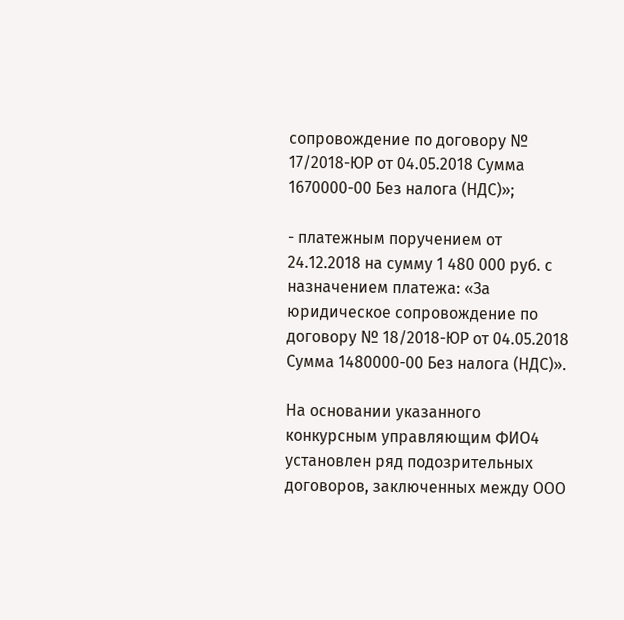сопровождение по договору № 17/2018-ЮР от 04.05.2018 Сумма 1670000-00 Без налога (НДС)»;

- платежным поручением от 24.12.2018 на сумму 1 480 000 руб. с назначением платежа: «За юридическое сопровождение по договору № 18/2018-ЮР от 04.05.2018 Сумма 1480000-00 Без налога (НДС)».

На основании указанного конкурсным управляющим ФИО4 установлен ряд подозрительных договоров, заключенных между ООО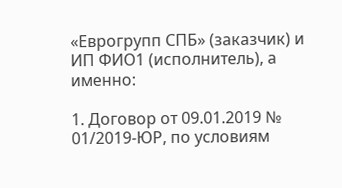«Еврогрупп СПБ» (заказчик) и ИП ФИО1 (исполнитель), а именно:

1. Договор от 09.01.2019 № 01/2019-ЮР, по условиям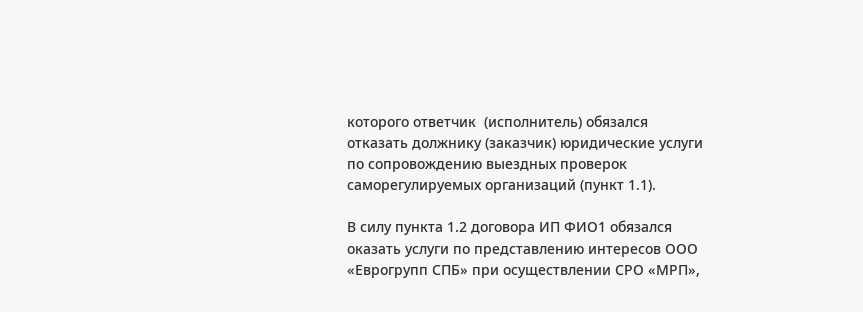которого ответчик  (исполнитель) обязался отказать должнику (заказчик) юридические услуги по сопровождению выездных проверок саморегулируемых организаций (пункт 1.1).

В силу пункта 1.2 договора ИП ФИО1 обязался оказать услуги по представлению интересов ООО «Еврогрупп СПБ» при осуществлении СРО «МРП»,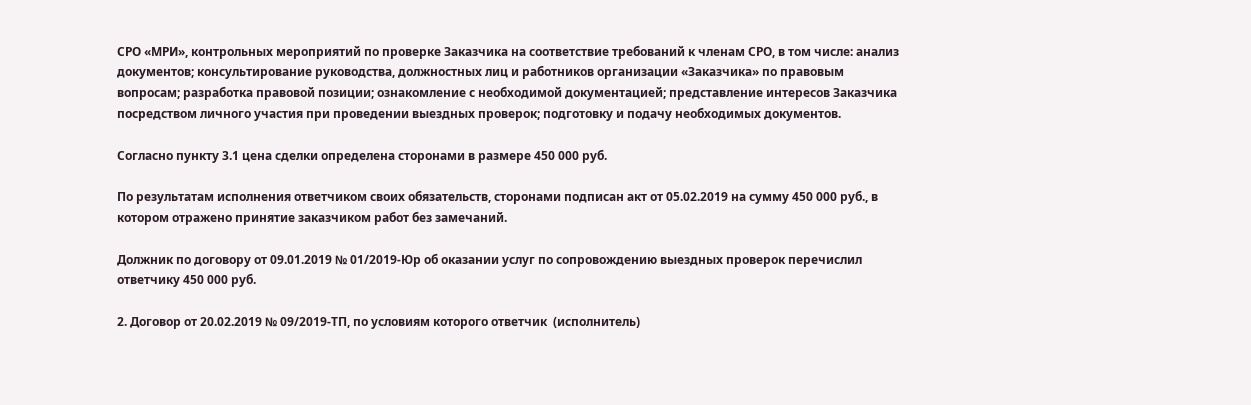СРО «МРИ», контрольных мероприятий по проверке Заказчика на соответствие требований к членам СРО, в том числе: анализ документов; консультирование руководства, должностных лиц и работников организации «Заказчика» по правовым вопросам; разработка правовой позиции; ознакомление с необходимой документацией; представление интересов Заказчика посредством личного участия при проведении выездных проверок; подготовку и подачу необходимых документов.

Согласно пункту 3.1 цена сделки определена сторонами в размере 450 000 руб.

По результатам исполнения ответчиком своих обязательств, сторонами подписан акт от 05.02.2019 на сумму 450 000 руб., в котором отражено принятие заказчиком работ без замечаний.

Должник по договору от 09.01.2019 № 01/2019-Юр об оказании услуг по сопровождению выездных проверок перечислил ответчику 450 000 руб.

2. Договор от 20.02.2019 № 09/2019-ТП, по условиям которого ответчик  (исполнитель)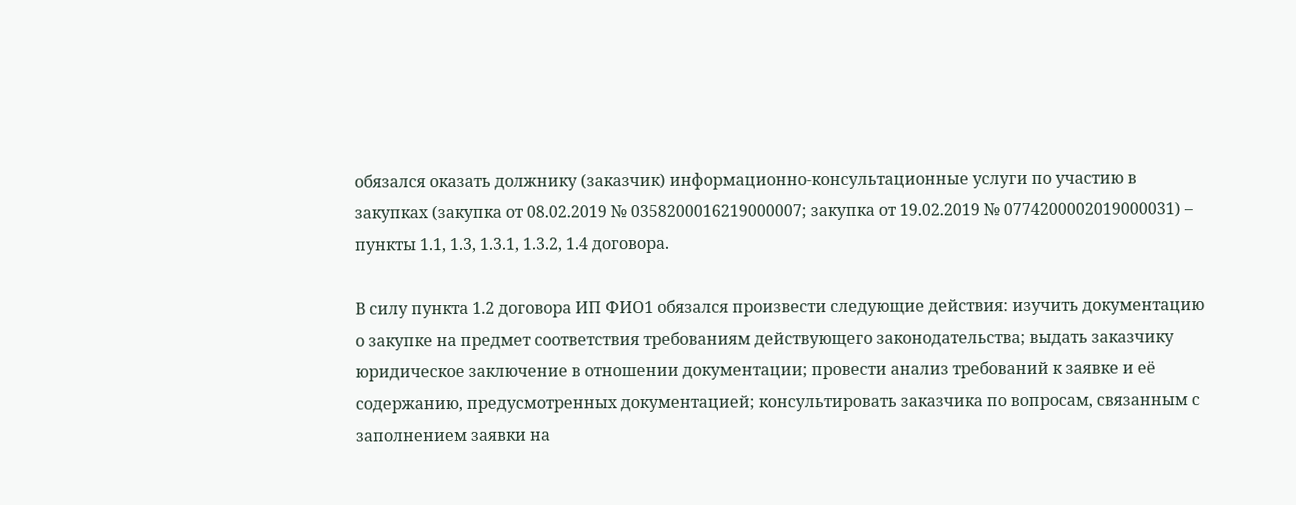обязался оказать должнику (заказчик) информационно-консультационные услуги по участию в закупках (закупка от 08.02.2019 № 0358200016219000007; закупка от 19.02.2019 № 0774200002019000031) – пункты 1.1, 1.3, 1.3.1, 1.3.2, 1.4 договора.

В силу пункта 1.2 договора ИП ФИО1 обязался произвести следующие действия: изучить документацию о закупке на предмет соответствия требованиям действующего законодательства; выдать заказчику юридическое заключение в отношении документации; провести анализ требований к заявке и её содержанию, предусмотренных документацией; консультировать заказчика по вопросам, связанным с заполнением заявки на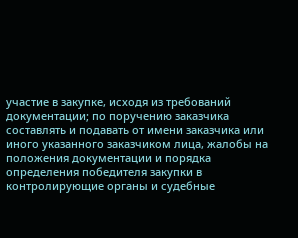участие в закупке, исходя из требований документации; по поручению заказчика составлять и подавать от имени заказчика или иного указанного заказчиком лица, жалобы на положения документации и порядка определения победителя закупки в контролирующие органы и судебные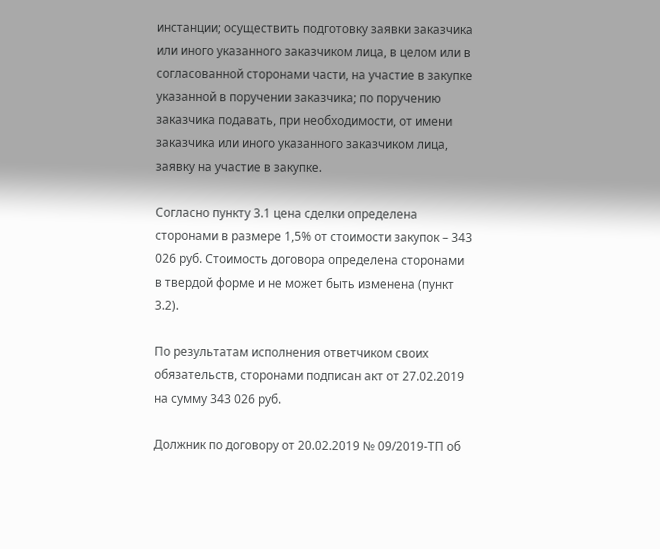инстанции; осуществить подготовку заявки заказчика или иного указанного заказчиком лица, в целом или в согласованной сторонами части, на участие в закупке указанной в поручении заказчика; по поручению заказчика подавать, при необходимости, от имени заказчика или иного указанного заказчиком лица, заявку на участие в закупке.

Согласно пункту 3.1 цена сделки определена сторонами в размере 1,5% от стоимости закупок – 343 026 руб. Стоимость договора определена сторонами в твердой форме и не может быть изменена (пункт 3.2).

По результатам исполнения ответчиком своих обязательств, сторонами подписан акт от 27.02.2019 на сумму 343 026 руб.

Должник по договору от 20.02.2019 № 09/2019-ТП об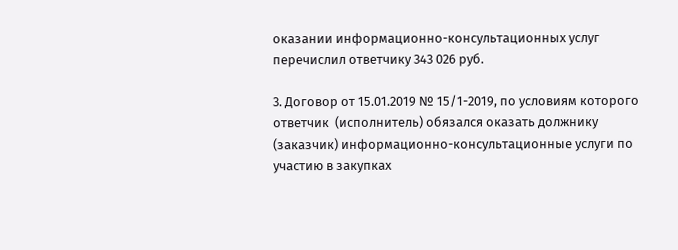оказании информационно-консультационных услуг перечислил ответчику 343 026 руб.

3. Договор от 15.01.2019 № 15/1-2019, по условиям которого ответчик  (исполнитель) обязался оказать должнику (заказчик) информационно-консультационные услуги по участию в закупках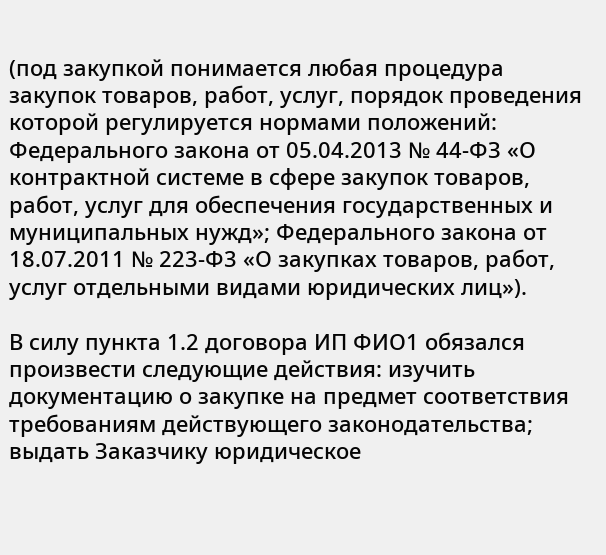(под закупкой понимается любая процедура закупок товаров, работ, услуг, порядок проведения которой регулируется нормами положений: Федерального закона от 05.04.2013 № 44-ФЗ «О контрактной системе в сфере закупок товаров, работ, услуг для обеспечения государственных и муниципальных нужд»; Федерального закона от 18.07.2011 № 223-Ф3 «О закупках товаров, работ, услуг отдельными видами юридических лиц»).

В силу пункта 1.2 договора ИП ФИО1 обязался произвести следующие действия: изучить документацию о закупке на предмет соответствия требованиям действующего законодательства; выдать Заказчику юридическое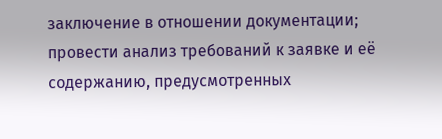заключение в отношении документации; провести анализ требований к заявке и её содержанию, предусмотренных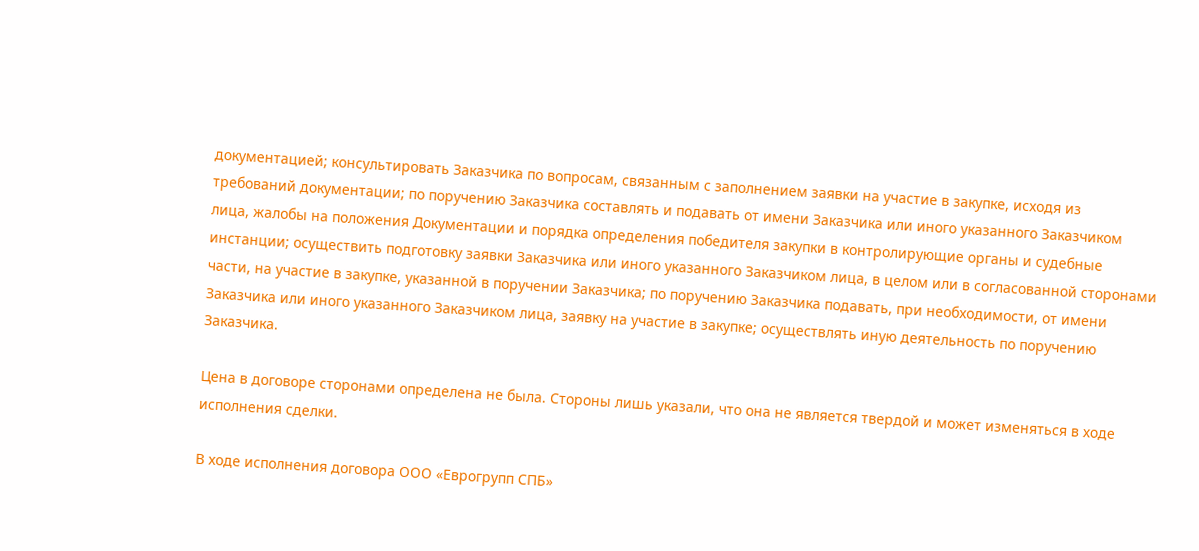документацией; консультировать Заказчика по вопросам, связанным с заполнением заявки на участие в закупке, исходя из требований документации; по поручению Заказчика составлять и подавать от имени Заказчика или иного указанного Заказчиком лица, жалобы на положения Документации и порядка определения победителя закупки в контролирующие органы и судебные инстанции; осуществить подготовку заявки Заказчика или иного указанного Заказчиком лица, в целом или в согласованной сторонами части, на участие в закупке, указанной в поручении Заказчика; по поручению Заказчика подавать, при необходимости, от имени Заказчика или иного указанного Заказчиком лица, заявку на участие в закупке; осуществлять иную деятельность по поручению Заказчика.

Цена в договоре сторонами определена не была. Стороны лишь указали, что она не является твердой и может изменяться в ходе исполнения сделки.

В ходе исполнения договора ООО «Еврогрупп СПБ»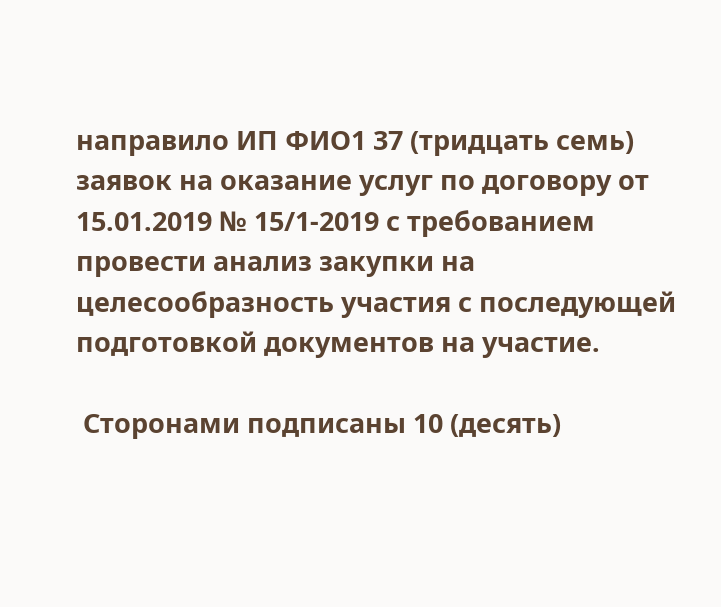направило ИП ФИО1 37 (тридцать семь) заявок на оказание услуг по договору от 15.01.2019 № 15/1-2019 с требованием провести анализ закупки на целесообразность участия с последующей подготовкой документов на участие.

 Сторонами подписаны 10 (десять)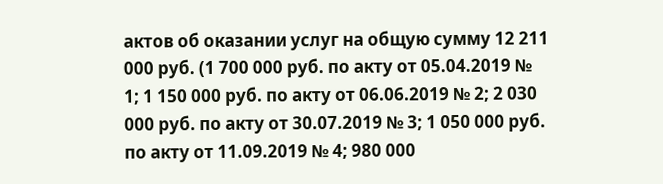актов об оказании услуг на общую сумму 12 211 000 руб. (1 700 000 руб. по акту от 05.04.2019 № 1; 1 150 000 руб. по акту от 06.06.2019 № 2; 2 030 000 руб. по акту от 30.07.2019 № 3; 1 050 000 руб. по акту от 11.09.2019 № 4; 980 000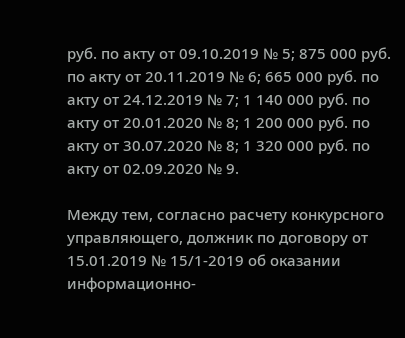руб. по акту от 09.10.2019 № 5; 875 000 руб. по акту от 20.11.2019 № 6; 665 000 руб. по акту от 24.12.2019 № 7; 1 140 000 руб. по акту от 20.01.2020 № 8; 1 200 000 руб. по акту от 30.07.2020 № 8; 1 320 000 руб. по акту от 02.09.2020 № 9.

Между тем, согласно расчету конкурсного управляющего, должник по договору от 15.01.2019 № 15/1-2019 об оказании информационно-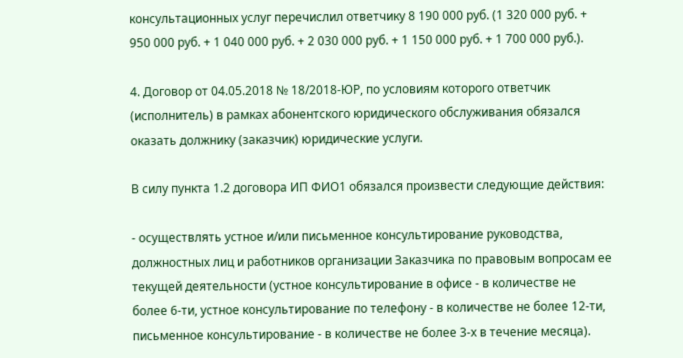консультационных услуг перечислил ответчику 8 190 000 руб. (1 320 000 руб. + 950 000 руб. + 1 040 000 руб. + 2 030 000 руб. + 1 150 000 руб. + 1 700 000 руб.).

4. Договор от 04.05.2018 № 18/2018-ЮР, по условиям которого ответчик  (исполнитель) в рамках абонентского юридического обслуживания обязался оказать должнику (заказчик) юридические услуги.

В силу пункта 1.2 договора ИП ФИО1 обязался произвести следующие действия:

- осуществлять устное и/или письменное консультирование руководства, должностных лиц и работников организации Заказчика по правовым вопросам ее текущей деятельности (устное консультирование в офисе - в количестве не более 6-ти, устное консультирование по телефону - в количестве не более 12-ти, письменное консультирование - в количестве не более 3-х в течение месяца).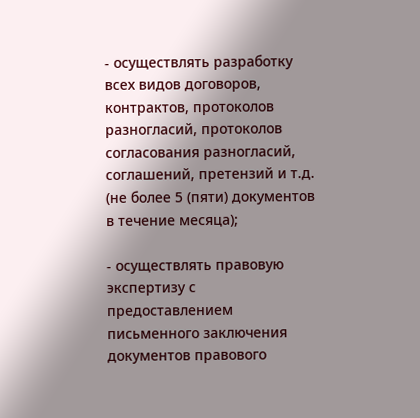- осуществлять разработку всех видов договоров, контрактов, протоколов разногласий, протоколов согласования разногласий, соглашений, претензий и т.д. (не более 5 (пяти) документов в течение месяца);

- осуществлять правовую экспертизу с предоставлением письменного заключения документов правового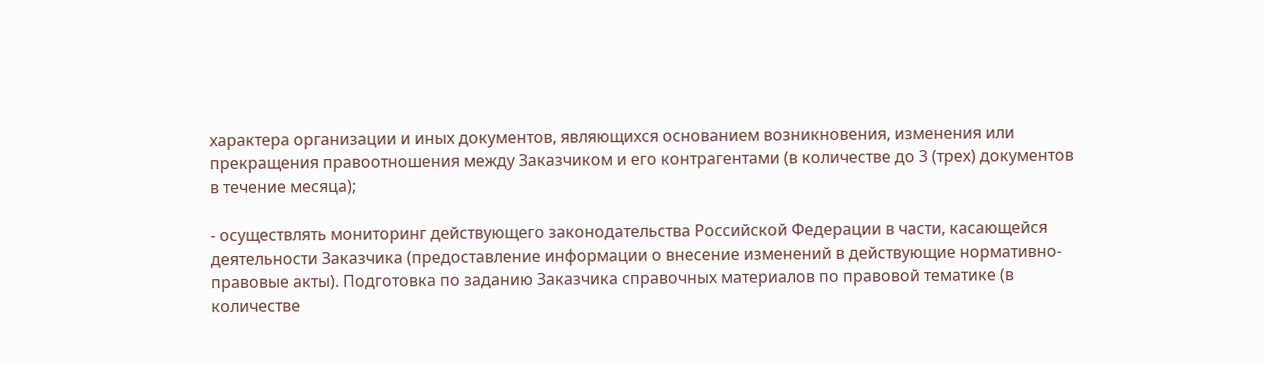характера организации и иных документов, являющихся основанием возникновения, изменения или прекращения правоотношения между Заказчиком и его контрагентами (в количестве до 3 (трех) документов в течение месяца);

- осуществлять мониторинг действующего законодательства Российской Федерации в части, касающейся деятельности Заказчика (предоставление информации о внесение изменений в действующие нормативно-правовые акты). Подготовка по заданию Заказчика справочных материалов по правовой тематике (в количестве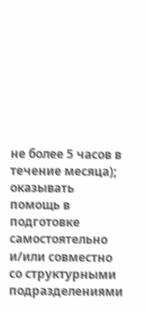не более 5 часов в течение месяца); оказывать помощь в подготовке самостоятельно и/или совместно со структурными подразделениями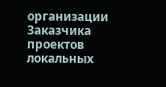организации Заказчика проектов локальных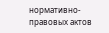нормативно-правовых актов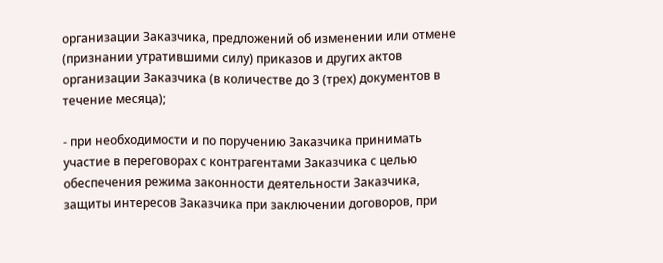организации Заказчика, предложений об изменении или отмене (признании утратившими силу) приказов и других актов организации Заказчика (в количестве до 3 (трех) документов в течение месяца);

- при необходимости и по поручению Заказчика принимать участие в переговорах с контрагентами Заказчика с целью обеспечения режима законности деятельности Заказчика, защиты интересов Заказчика при заключении договоров, при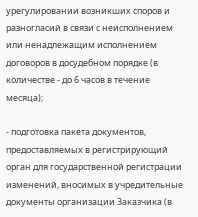урегулировании возникших споров и разногласий в связи с неисполнением или ненадлежащим исполнением договоров в досудебном порядке (в количестве - до 6 часов в течение месяца);

- подготовка пакета документов, предоставляемых в регистрирующий орган для государственной регистрации изменений, вносимых в учредительные документы организации Заказчика (в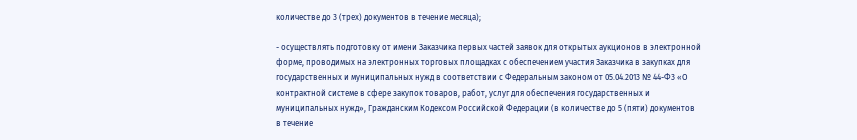количестве до 3 (трех) документов в течение месяца);

- осуществлять подготовку от имени Заказчика первых частей заявок для открытых аукционов в электронной форме, проводимых на электронных торговых площадках с обеспечением участия Заказчика в закупках для государственных и муниципальных нужд в соответствии с Федеральным законом от 05.04.2013 № 44-Ф3 «О контрактной системе в сфере закупок товаров, работ, услуг для обеспечения государственных и муниципальных нужд», Гражданским Кодексом Российской Федерации (в количестве до 5 (пяти) документов в течение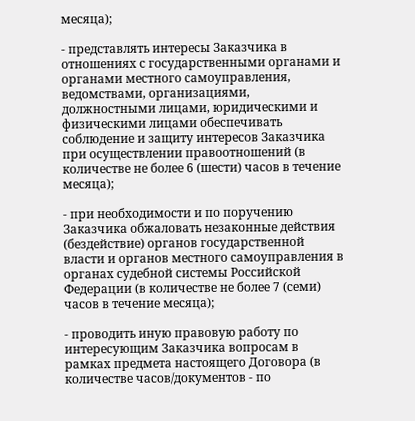месяца);

- представлять интересы Заказчика в отношениях с государственными органами и органами местного самоуправления, ведомствами, организациями, должностными лицами, юридическими и физическими лицами обеспечивать соблюдение и защиту интересов Заказчика при осуществлении правоотношений (в количестве не более 6 (шести) часов в течение месяца);

- при необходимости и по поручению Заказчика обжаловать незаконные действия (бездействие) органов государственной власти и органов местного самоуправления в органах судебной системы Российской Федерации (в количестве не более 7 (семи) часов в течение месяца);

- проводить иную правовую работу по интересующим Заказчика вопросам в рамках предмета настоящего Договора (в количестве часов/документов - по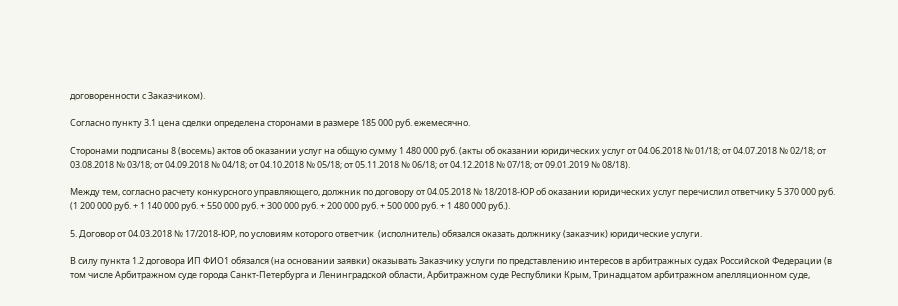договоренности с Заказчиком).

Согласно пункту 3.1 цена сделки определена сторонами в размере 185 000 руб. ежемесячно.

Сторонами подписаны 8 (восемь) актов об оказании услуг на общую сумму 1 480 000 руб. (акты об оказании юридических услуг от 04.06.2018 № 01/18; от 04.07.2018 № 02/18; от 03.08.2018 № 03/18; от 04.09.2018 № 04/18; от 04.10.2018 № 05/18; от 05.11.2018 № 06/18; от 04.12.2018 № 07/18; от 09.01.2019 № 08/18).

Между тем, согласно расчету конкурсного управляющего, должник по договору от 04.05.2018 № 18/2018-ЮР об оказании юридических услуг перечислил ответчику 5 370 000 руб. (1 200 000 руб. + 1 140 000 руб. + 550 000 руб. + 300 000 руб. + 200 000 руб. + 500 000 руб. + 1 480 000 руб.).

5. Договор от 04.03.2018 № 17/2018-ЮР, по условиям которого ответчик  (исполнитель) обязался оказать должнику (заказчик) юридические услуги.

В силу пункта 1.2 договора ИП ФИО1 обязался (на основании заявки) оказывать Заказчику услуги по представлению интересов в арбитражных судах Российской Федерации (в том числе Арбитражном суде города Санкт-Петербурга и Ленинградской области, Арбитражном суде Республики Крым, Тринадцатом арбитражном апелляционном суде,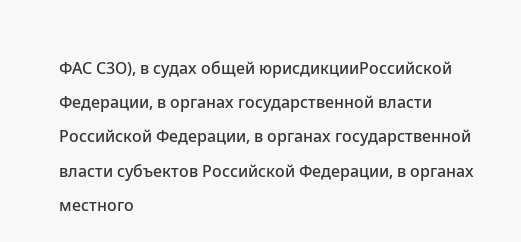ФАС С3О), в судах общей юрисдикцииРоссийской Федерации, в органах государственной власти Российской Федерации, в органах государственной власти субъектов Российской Федерации, в органах местного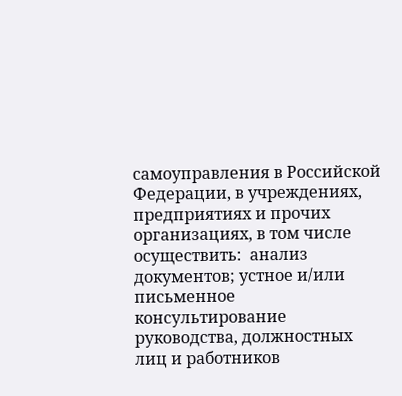самоуправления в Российской Федерации, в учреждениях, предприятиях и прочих организациях, в том числе осуществить:  анализ документов; устное и/или письменное консультирование руководства, должностных лиц и работников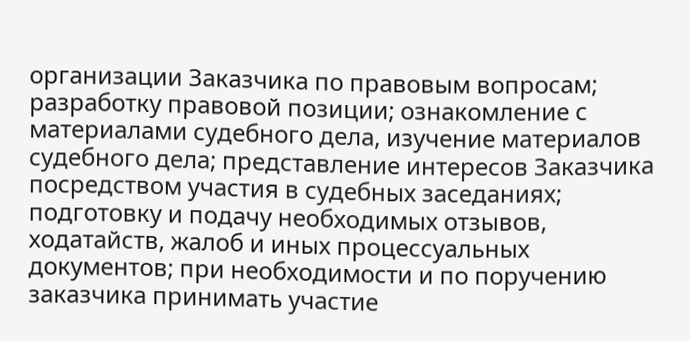организации Заказчика по правовым вопросам; разработку правовой позиции; ознакомление с материалами судебного дела, изучение материалов судебного дела; представление интересов Заказчика посредством участия в судебных заседаниях; подготовку и подачу необходимых отзывов, ходатайств, жалоб и иных процессуальных документов; при необходимости и по поручению заказчика принимать участие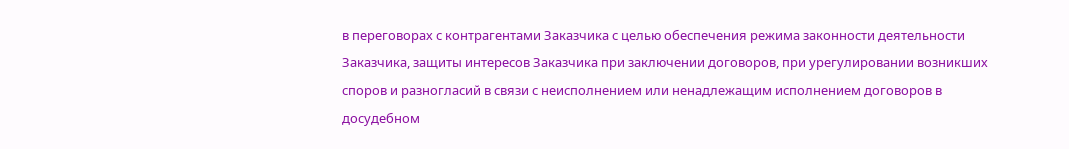в переговорах с контрагентами Заказчика с целью обеспечения режима законности деятельности Заказчика, защиты интересов Заказчика при заключении договоров, при урегулировании возникших споров и разногласий в связи с неисполнением или ненадлежащим исполнением договоров в досудебном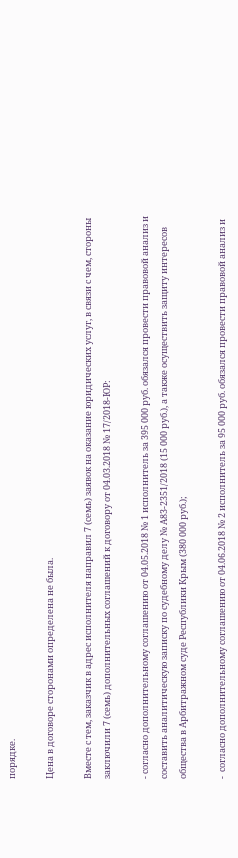порядке.

Цена в договоре сторонами определена не была.

Вместе с тем, заказчик в адрес исполнителя направил 7 (семь) заявок на оказание юридических услуг, в связи с чем, стороны заключили 7 (семь) дополнительных соглашений к договору от 04.03.2018 № 17/2018-ЮР:

- согласно дополнительному соглашению от 04.05.2018 № 1 исполнитель за 395 000 руб. обязался провести правовой анализ и составить аналитическую записку по судебному делу № А83-2351/2018 (15 000 руб.), а также осуществить защиту интересов общества в Арбитражном суде Республики Крым (380 000 руб.);

-  согласно дополнительному соглашению от 04.06.2018 № 2 исполнитель за 95 000 руб. обязался провести правовой анализ и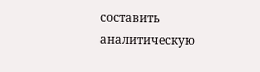составить аналитическую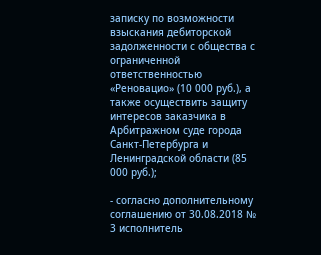записку по возможности взыскания дебиторской задолженности с общества с ограниченной ответственностью «Реновацио» (10 000 руб.), а также осуществить защиту интересов заказчика в Арбитражном суде города Санкт-Петербурга и Ленинградской области (85 000 руб.);

- согласно дополнительному соглашению от 30.08.2018 № 3 исполнитель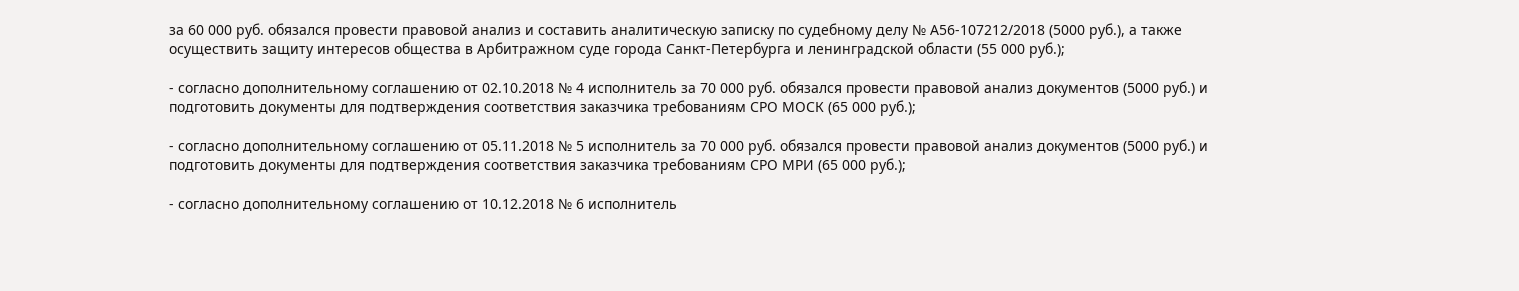за 60 000 руб. обязался провести правовой анализ и составить аналитическую записку по судебному делу № А56-107212/2018 (5000 руб.), а также осуществить защиту интересов общества в Арбитражном суде города Санкт-Петербурга и ленинградской области (55 000 руб.);

- согласно дополнительному соглашению от 02.10.2018 № 4 исполнитель за 70 000 руб. обязался провести правовой анализ документов (5000 руб.) и подготовить документы для подтверждения соответствия заказчика требованиям СРО МОСК (65 000 руб.);

- согласно дополнительному соглашению от 05.11.2018 № 5 исполнитель за 70 000 руб. обязался провести правовой анализ документов (5000 руб.) и подготовить документы для подтверждения соответствия заказчика требованиям СРО МРИ (65 000 руб.);

- согласно дополнительному соглашению от 10.12.2018 № 6 исполнитель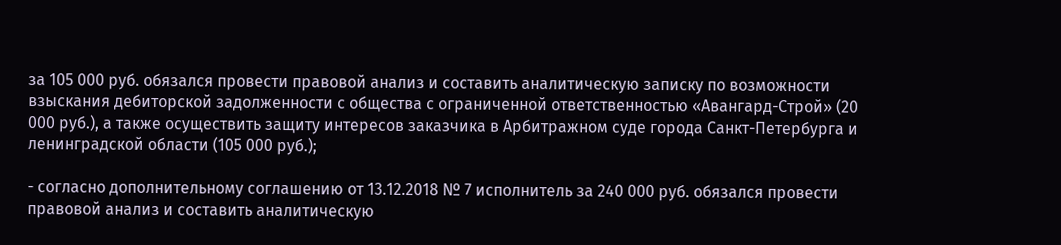за 105 000 руб. обязался провести правовой анализ и составить аналитическую записку по возможности взыскания дебиторской задолженности с общества с ограниченной ответственностью «Авангард-Строй» (20 000 руб.), а также осуществить защиту интересов заказчика в Арбитражном суде города Санкт-Петербурга и ленинградской области (105 000 руб.);

- согласно дополнительному соглашению от 13.12.2018 № 7 исполнитель за 240 000 руб. обязался провести правовой анализ и составить аналитическую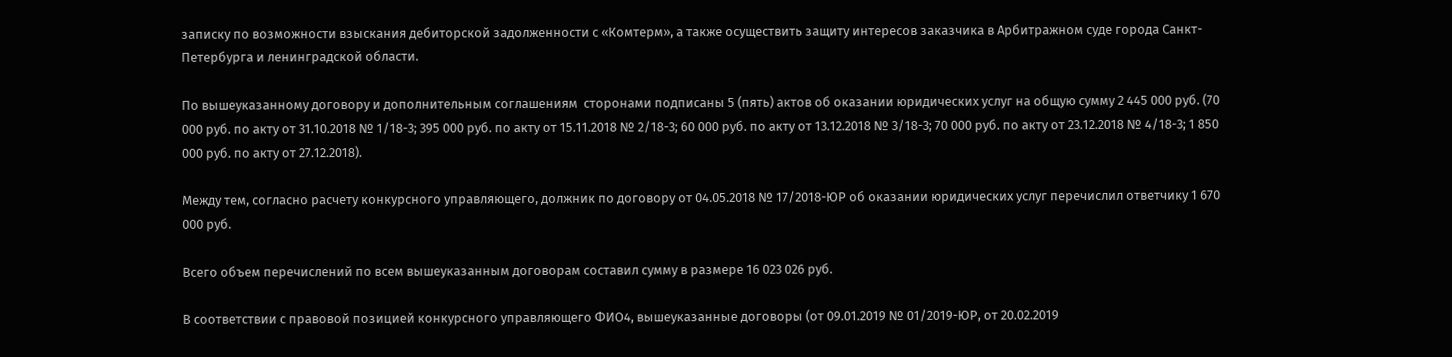записку по возможности взыскания дебиторской задолженности с «Комтерм», а также осуществить защиту интересов заказчика в Арбитражном суде города Санкт-Петербурга и ленинградской области.

По вышеуказанному договору и дополнительным соглашениям  сторонами подписаны 5 (пять) актов об оказании юридических услуг на общую сумму 2 445 000 руб. (70 000 руб. по акту от 31.10.2018 № 1/18-3; 395 000 руб. по акту от 15.11.2018 № 2/18-3; 60 000 руб. по акту от 13.12.2018 № 3/18-3; 70 000 руб. по акту от 23.12.2018 № 4/18-3; 1 850 000 руб. по акту от 27.12.2018).

Между тем, согласно расчету конкурсного управляющего, должник по договору от 04.05.2018 № 17/2018-ЮР об оказании юридических услуг перечислил ответчику 1 670 000 руб.

Всего объем перечислений по всем вышеуказанным договорам составил сумму в размере 16 023 026 руб.

В соответствии с правовой позицией конкурсного управляющего ФИО4, вышеуказанные договоры (от 09.01.2019 № 01/2019-ЮР, от 20.02.2019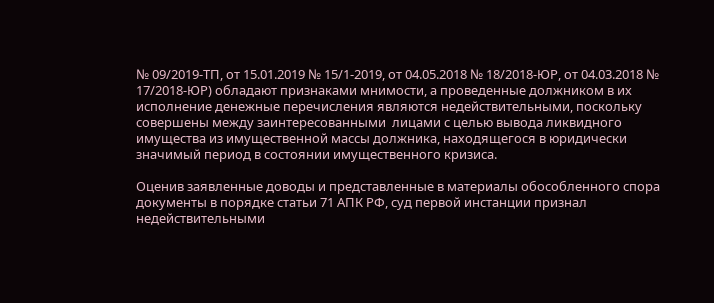№ 09/2019-ТП, от 15.01.2019 № 15/1-2019, от 04.05.2018 № 18/2018-ЮР, от 04.03.2018 № 17/2018-ЮР) обладают признаками мнимости, а проведенные должником в их исполнение денежные перечисления являются недействительными, поскольку совершены между заинтересованными  лицами с целью вывода ликвидного имущества из имущественной массы должника, находящегося в юридически значимый период в состоянии имущественного кризиса.

Оценив заявленные доводы и представленные в материалы обособленного спора документы в порядке статьи 71 АПК РФ, суд первой инстанции признал недействительными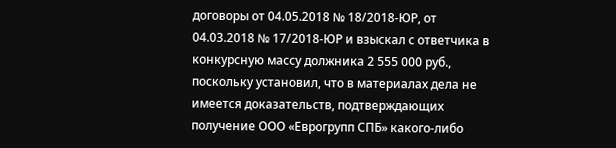договоры от 04.05.2018 № 18/2018-ЮР, от 04.03.2018 № 17/2018-ЮР и взыскал с ответчика в конкурсную массу должника 2 555 000 руб., поскольку установил, что в материалах дела не имеется доказательств, подтверждающих получение ООО «Еврогрупп СПБ» какого-либо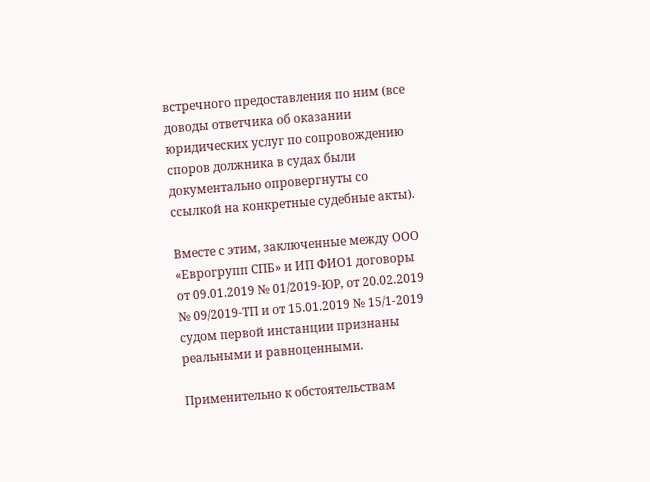встречного предоставления по ним (все доводы ответчика об оказании юридических услуг по сопровождению споров должника в судах были документально опровергнуты со ссылкой на конкретные судебные акты).

Вместе с этим, заключенные между ООО «Еврогрупп СПБ» и ИП ФИО1 договоры от 09.01.2019 № 01/2019-ЮР, от 20.02.2019 № 09/2019-ТП и от 15.01.2019 № 15/1-2019 судом первой инстанции признаны реальными и равноценными.

Применительно к обстоятельствам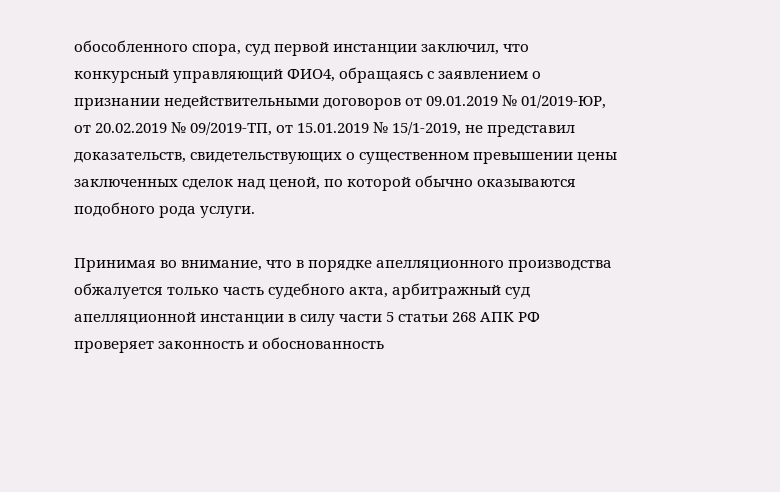обособленного спора, суд первой инстанции заключил, что конкурсный управляющий ФИО4, обращаясь с заявлением о признании недействительными договоров от 09.01.2019 № 01/2019-ЮР, от 20.02.2019 № 09/2019-ТП, от 15.01.2019 № 15/1-2019, не представил доказательств, свидетельствующих о существенном превышении цены заключенных сделок над ценой, по которой обычно оказываются подобного рода услуги.

Принимая во внимание, что в порядке апелляционного производства обжалуется только часть судебного акта, арбитражный суд апелляционной инстанции в силу части 5 статьи 268 АПК РФ проверяет законность и обоснованность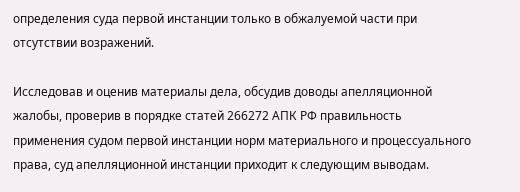определения суда первой инстанции только в обжалуемой части при отсутствии возражений.

Исследовав и оценив материалы дела, обсудив доводы апелляционной жалобы, проверив в порядке статей 266272 АПК РФ правильность применения судом первой инстанции норм материального и процессуального права, суд апелляционной инстанции приходит к следующим выводам.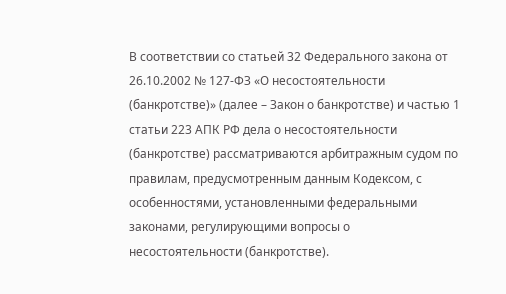В соответствии со статьей 32 Федерального закона от 26.10.2002 № 127-ФЗ «О несостоятельности (банкротстве)» (далее – Закон о банкротстве) и частью 1 статьи 223 АПК РФ дела о несостоятельности (банкротстве) рассматриваются арбитражным судом по правилам, предусмотренным данным Кодексом, с особенностями, установленными федеральными законами, регулирующими вопросы о несостоятельности (банкротстве).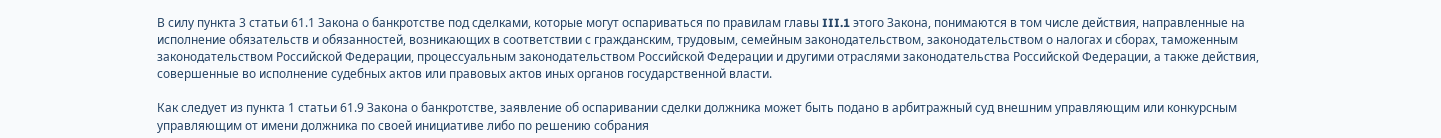В силу пункта 3 статьи 61.1 Закона о банкротстве под сделками, которые могут оспариваться по правилам главы III.1 этого Закона, понимаются в том числе действия, направленные на исполнение обязательств и обязанностей, возникающих в соответствии с гражданским, трудовым, семейным законодательством, законодательством о налогах и сборах, таможенным законодательством Российской Федерации, процессуальным законодательством Российской Федерации и другими отраслями законодательства Российской Федерации, а также действия, совершенные во исполнение судебных актов или правовых актов иных органов государственной власти.

Как следует из пункта 1 статьи 61.9 Закона о банкротстве, заявление об оспаривании сделки должника может быть подано в арбитражный суд внешним управляющим или конкурсным управляющим от имени должника по своей инициативе либо по решению собрания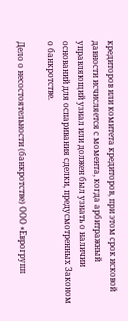кредиторов или комитета кредиторов, при этом срок исковой давности исчисляется с момента, когда арбитражный управляющий узнал или должен был узнать о наличии оснований для оспаривания сделки, предусмотренных Законом о банкротстве.

Дело о несостоятельности (банкротстве) ООО «Еврогрупп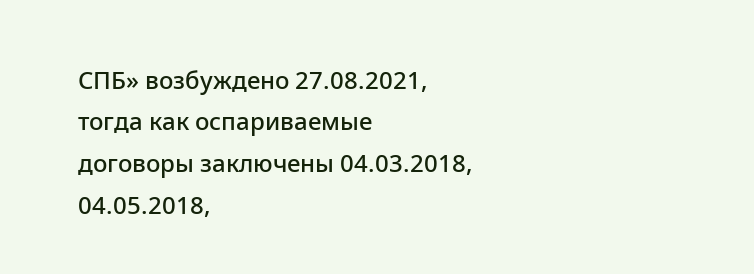СПБ» возбуждено 27.08.2021, тогда как оспариваемые договоры заключены 04.03.2018, 04.05.2018,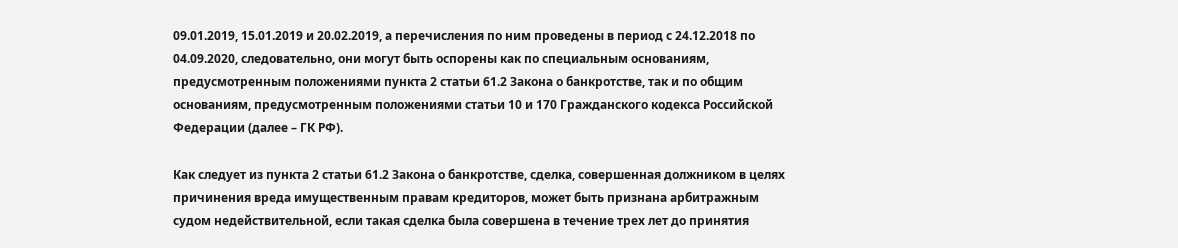09.01.2019, 15.01.2019 и 20.02.2019, а перечисления по ним проведены в период с 24.12.2018 по 04.09.2020, следовательно, они могут быть оспорены как по специальным основаниям, предусмотренным положениями пункта 2 статьи 61.2 Закона о банкротстве, так и по общим основаниям, предусмотренным положениями статьи 10 и 170 Гражданского кодекса Российской Федерации (далее – ГК РФ).

Как следует из пункта 2 статьи 61.2 Закона о банкротстве, сделка, совершенная должником в целях причинения вреда имущественным правам кредиторов, может быть признана арбитражным судом недействительной, если такая сделка была совершена в течение трех лет до принятия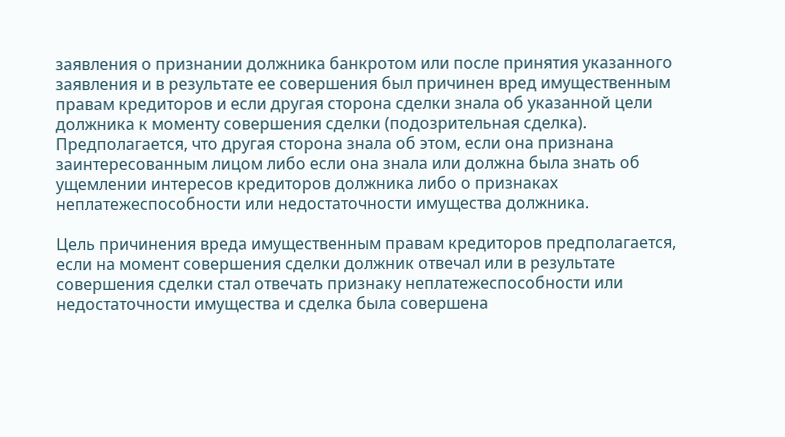заявления о признании должника банкротом или после принятия указанного заявления и в результате ее совершения был причинен вред имущественным правам кредиторов и если другая сторона сделки знала об указанной цели должника к моменту совершения сделки (подозрительная сделка). Предполагается, что другая сторона знала об этом, если она признана заинтересованным лицом либо если она знала или должна была знать об ущемлении интересов кредиторов должника либо о признаках неплатежеспособности или недостаточности имущества должника.

Цель причинения вреда имущественным правам кредиторов предполагается, если на момент совершения сделки должник отвечал или в результате совершения сделки стал отвечать признаку неплатежеспособности или недостаточности имущества и сделка была совершена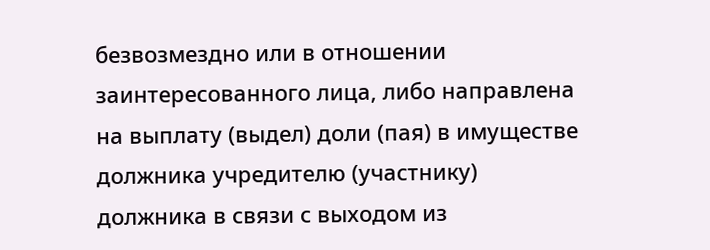безвозмездно или в отношении заинтересованного лица, либо направлена на выплату (выдел) доли (пая) в имуществе должника учредителю (участнику) должника в связи с выходом из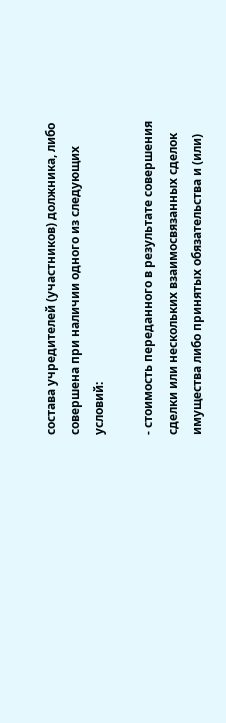состава учредителей (участников) должника, либо совершена при наличии одного из следующих условий:

- стоимость переданного в результате совершения сделки или нескольких взаимосвязанных сделок имущества либо принятых обязательства и (или)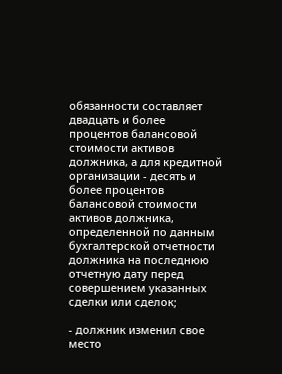обязанности составляет двадцать и более процентов балансовой стоимости активов должника, а для кредитной организации - десять и более процентов балансовой стоимости активов должника, определенной по данным бухгалтерской отчетности должника на последнюю отчетную дату перед совершением указанных сделки или сделок;

- должник изменил свое место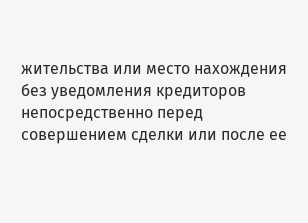жительства или место нахождения без уведомления кредиторов непосредственно перед совершением сделки или после ее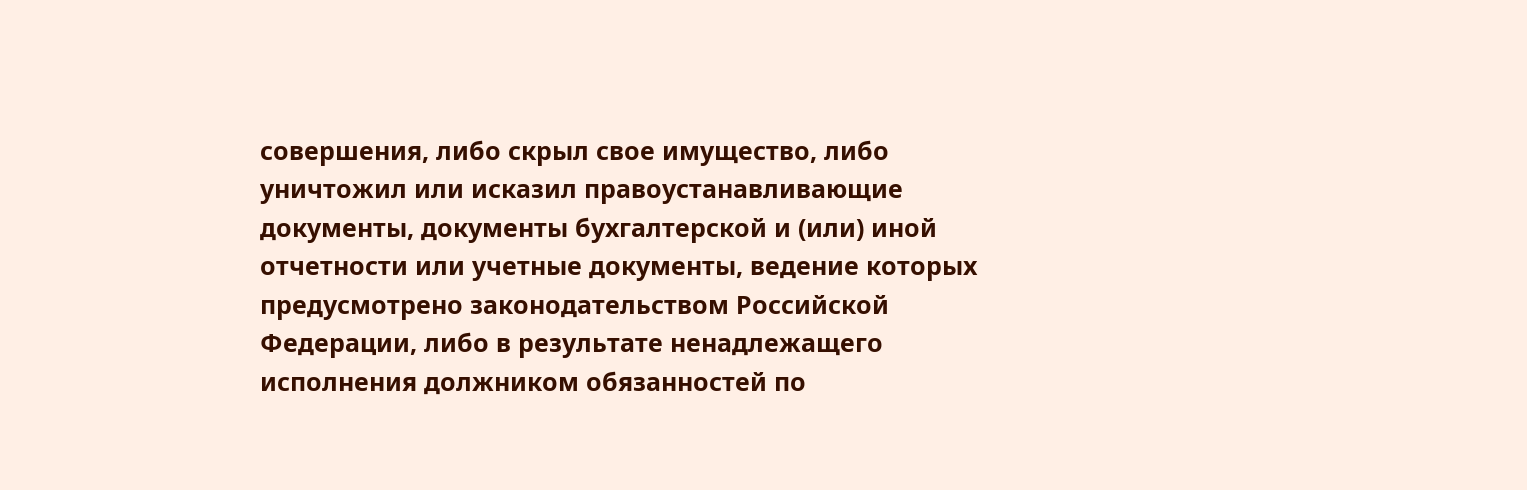совершения, либо скрыл свое имущество, либо уничтожил или исказил правоустанавливающие документы, документы бухгалтерской и (или) иной отчетности или учетные документы, ведение которых предусмотрено законодательством Российской Федерации, либо в результате ненадлежащего исполнения должником обязанностей по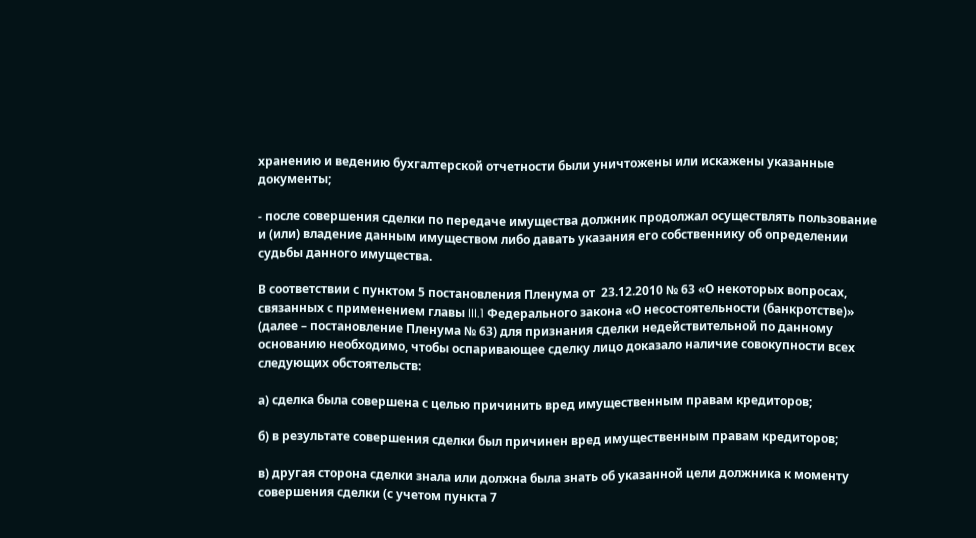хранению и ведению бухгалтерской отчетности были уничтожены или искажены указанные документы;

- после совершения сделки по передаче имущества должник продолжал осуществлять пользование и (или) владение данным имуществом либо давать указания его собственнику об определении судьбы данного имущества.

В соответствии с пунктом 5 постановления Пленума от  23.12.2010 № 63 «О некоторых вопросах, связанных с применением главы III.1 Федерального закона «О несостоятельности (банкротстве)» (далее – постановление Пленума № 63) для признания сделки недействительной по данному основанию необходимо, чтобы оспаривающее сделку лицо доказало наличие совокупности всех следующих обстоятельств:

а) сделка была совершена с целью причинить вред имущественным правам кредиторов;

б) в результате совершения сделки был причинен вред имущественным правам кредиторов;

в) другая сторона сделки знала или должна была знать об указанной цели должника к моменту совершения сделки (с учетом пункта 7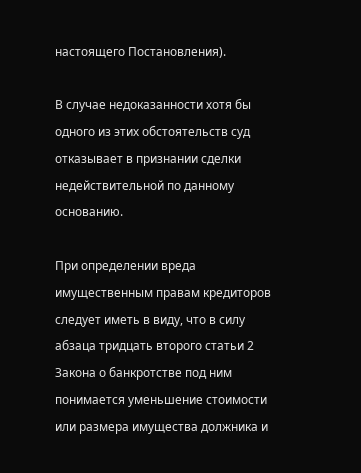настоящего Постановления).

В случае недоказанности хотя бы одного из этих обстоятельств суд отказывает в признании сделки недействительной по данному основанию.

При определении вреда имущественным правам кредиторов следует иметь в виду, что в силу абзаца тридцать второго статьи 2 Закона о банкротстве под ним понимается уменьшение стоимости или размера имущества должника и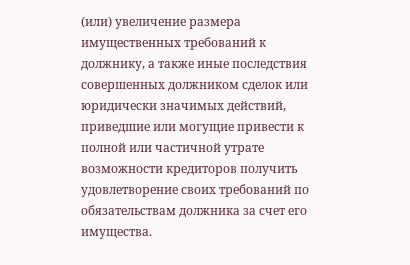(или) увеличение размера имущественных требований к должнику, а также иные последствия совершенных должником сделок или юридически значимых действий, приведшие или могущие привести к полной или частичной утрате возможности кредиторов получить удовлетворение своих требований по обязательствам должника за счет его имущества.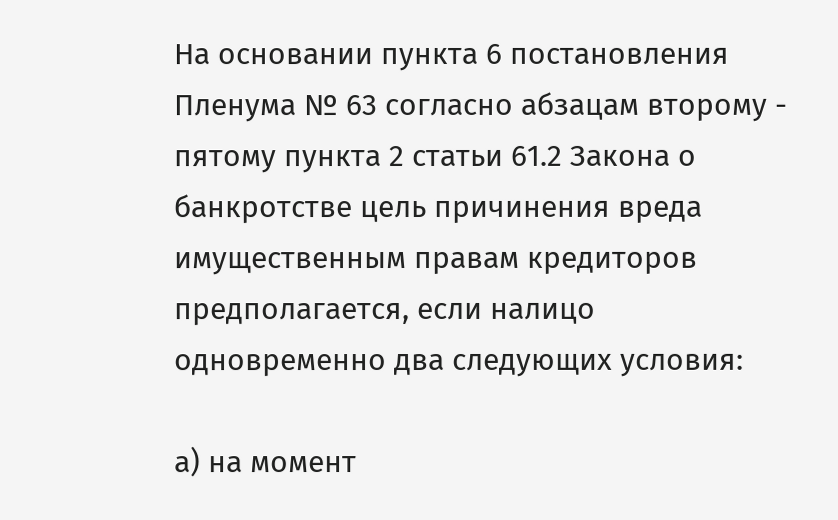На основании пункта 6 постановления Пленума № 63 согласно абзацам второму - пятому пункта 2 статьи 61.2 Закона о банкротстве цель причинения вреда имущественным правам кредиторов предполагается, если налицо одновременно два следующих условия:

а) на момент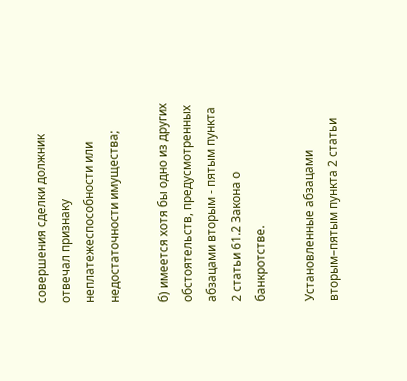совершения сделки должник отвечал признаку неплатежеспособности или недостаточности имущества;

б) имеется хотя бы одно из других обстоятельств, предусмотренных абзацами вторым - пятым пункта 2 статьи 61.2 Закона о банкротстве.

Установленные абзацами вторым–пятым пункта 2 статьи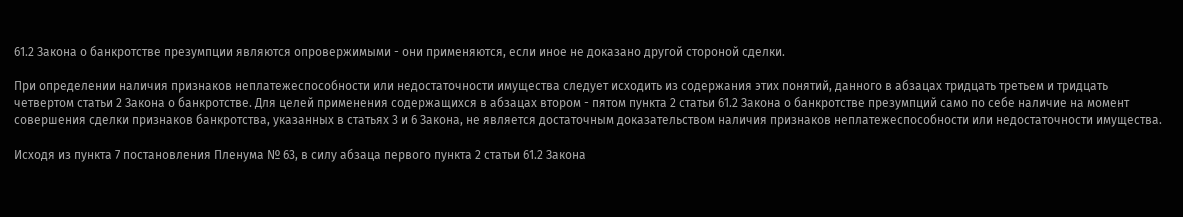61.2 Закона о банкротстве презумпции являются опровержимыми - они применяются, если иное не доказано другой стороной сделки.

При определении наличия признаков неплатежеспособности или недостаточности имущества следует исходить из содержания этих понятий, данного в абзацах тридцать третьем и тридцать четвертом статьи 2 Закона о банкротстве. Для целей применения содержащихся в абзацах втором - пятом пункта 2 статьи 61.2 Закона о банкротстве презумпций само по себе наличие на момент совершения сделки признаков банкротства, указанных в статьях 3 и 6 Закона, не является достаточным доказательством наличия признаков неплатежеспособности или недостаточности имущества.

Исходя из пункта 7 постановления Пленума № 63, в силу абзаца первого пункта 2 статьи 61.2 Закона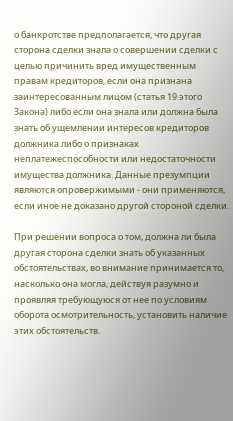о банкротстве предполагается, что другая сторона сделки знала о совершении сделки с целью причинить вред имущественным правам кредиторов, если она признана заинтересованным лицом (статья 19 этого Закона) либо если она знала или должна была знать об ущемлении интересов кредиторов должника либо о признаках неплатежеспособности или недостаточности имущества должника. Данные презумпции являются опровержимыми - они применяются, если иное не доказано другой стороной сделки.

При решении вопроса о том, должна ли была другая сторона сделки знать об указанных обстоятельствах, во внимание принимается то, насколько она могла, действуя разумно и проявляя требующуюся от нее по условиям оборота осмотрительность, установить наличие этих обстоятельств.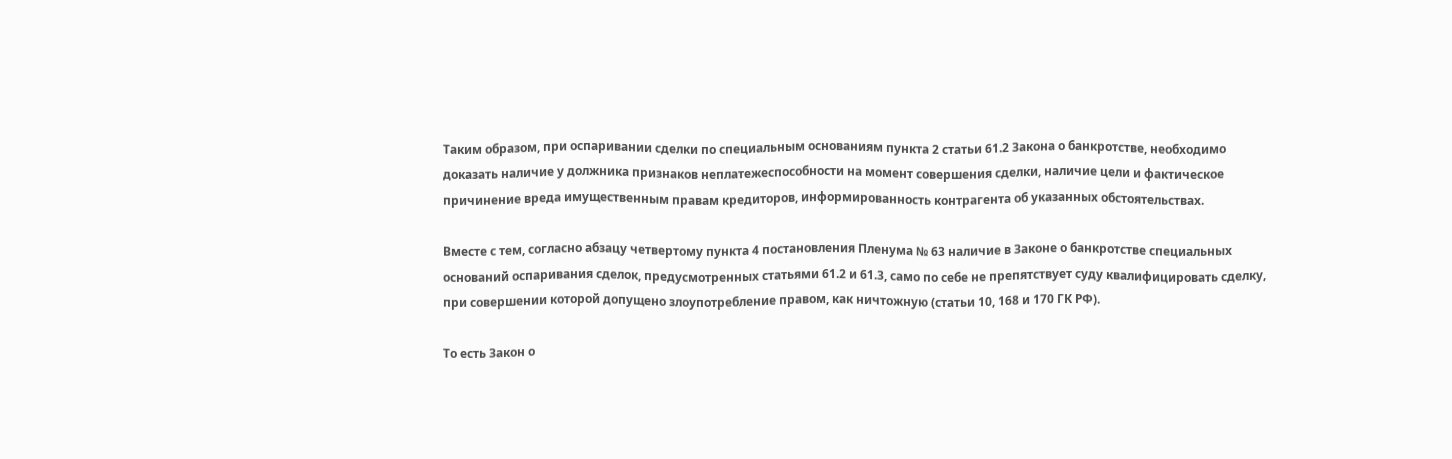Таким образом, при оспаривании сделки по специальным основаниям пункта 2 статьи 61.2 Закона о банкротстве, необходимо  доказать наличие у должника признаков неплатежеспособности на момент совершения сделки, наличие цели и фактическое причинение вреда имущественным правам кредиторов, информированность контрагента об указанных обстоятельствах.

Вместе с тем, согласно абзацу четвертому пункта 4 постановления Пленума № 63 наличие в Законе о банкротстве специальных оснований оспаривания сделок, предусмотренных статьями 61.2 и 61.3, само по себе не препятствует суду квалифицировать сделку, при совершении которой допущено злоупотребление правом, как ничтожную (статьи 10, 168 и 170 ГК РФ).

То есть Закон о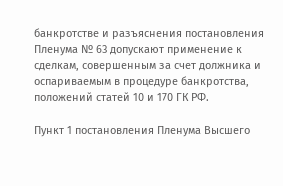банкротстве и разъяснения постановления Пленума № 63 допускают применение к сделкам, совершенным за счет должника и оспариваемым в процедуре банкротства, положений статей 10 и 170 ГК РФ.

Пункт 1 постановления Пленума Высшего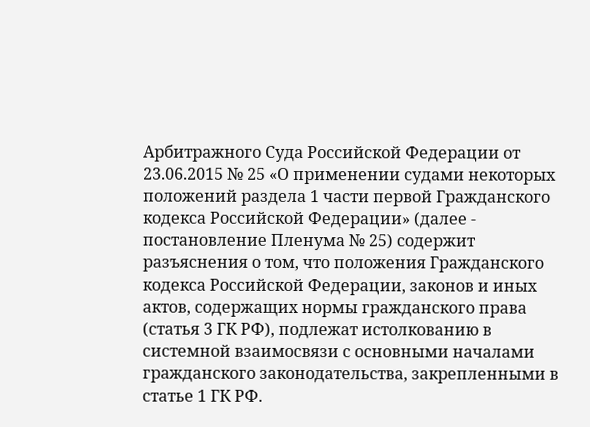Арбитражного Суда Российской Федерации от 23.06.2015 № 25 «О применении судами некоторых положений раздела 1 части первой Гражданского кодекса Российской Федерации» (далее - постановление Пленума № 25) содержит разъяснения о том, что положения Гражданского кодекса Российской Федерации, законов и иных актов, содержащих нормы гражданского права (статья 3 ГК РФ), подлежат истолкованию в системной взаимосвязи с основными началами гражданского законодательства, закрепленными в статье 1 ГК РФ.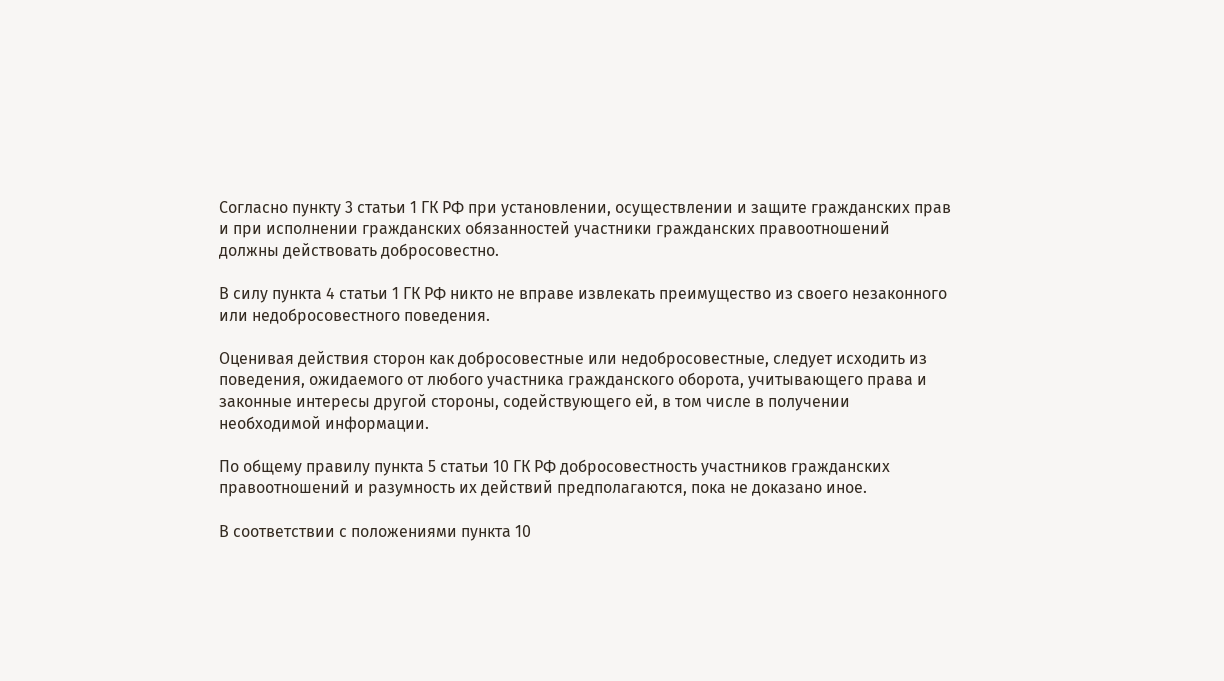Согласно пункту 3 статьи 1 ГК РФ при установлении, осуществлении и защите гражданских прав и при исполнении гражданских обязанностей участники гражданских правоотношений должны действовать добросовестно.

В силу пункта 4 статьи 1 ГК РФ никто не вправе извлекать преимущество из своего незаконного или недобросовестного поведения.

Оценивая действия сторон как добросовестные или недобросовестные, следует исходить из поведения, ожидаемого от любого участника гражданского оборота, учитывающего права и законные интересы другой стороны, содействующего ей, в том числе в получении необходимой информации.

По общему правилу пункта 5 статьи 10 ГК РФ добросовестность участников гражданских правоотношений и разумность их действий предполагаются, пока не доказано иное.

В соответствии с положениями пункта 10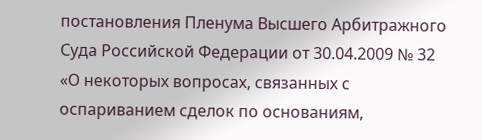постановления Пленума Высшего Арбитражного Суда Российской Федерации от 30.04.2009 № 32 «О некоторых вопросах, связанных с оспариванием сделок по основаниям,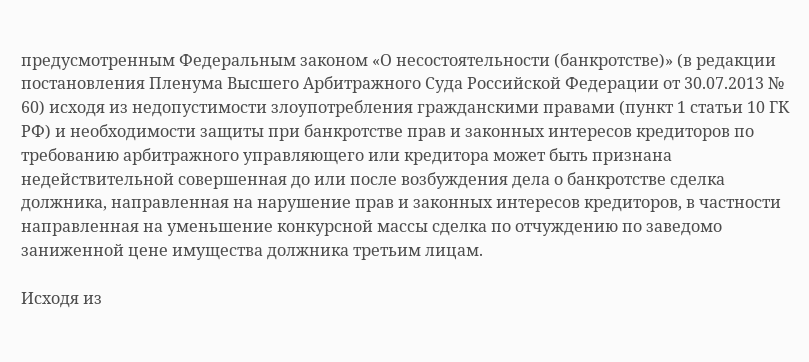предусмотренным Федеральным законом «О несостоятельности (банкротстве)» (в редакции постановления Пленума Высшего Арбитражного Суда Российской Федерации от 30.07.2013 № 60) исходя из недопустимости злоупотребления гражданскими правами (пункт 1 статьи 10 ГК РФ) и необходимости защиты при банкротстве прав и законных интересов кредиторов по требованию арбитражного управляющего или кредитора может быть признана недействительной совершенная до или после возбуждения дела о банкротстве сделка должника, направленная на нарушение прав и законных интересов кредиторов, в частности направленная на уменьшение конкурсной массы сделка по отчуждению по заведомо заниженной цене имущества должника третьим лицам.

Исходя из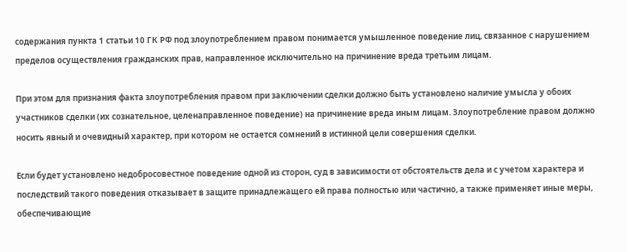содержания пункта 1 статьи 10 ГК РФ под злоупотреблением правом понимается умышленное поведение лиц, связанное с нарушением пределов осуществления гражданских прав, направленное исключительно на причинение вреда третьим лицам.

При этом для признания факта злоупотребления правом при заключении сделки должно быть установлено наличие умысла у обоих участников сделки (их сознательное, целенаправленное поведение) на причинение вреда иным лицам. Злоупотребление правом должно носить явный и очевидный характер, при котором не остается сомнений в истинной цели совершения сделки.

Если будет установлено недобросовестное поведение одной из сторон, суд в зависимости от обстоятельств дела и с учетом характера и последствий такого поведения отказывает в защите принадлежащего ей права полностью или частично, а также применяет иные меры, обеспечивающие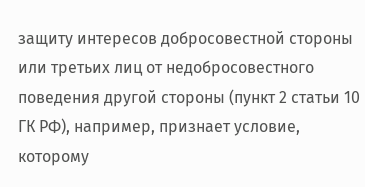защиту интересов добросовестной стороны или третьих лиц от недобросовестного поведения другой стороны (пункт 2 статьи 10 ГК РФ), например, признает условие, которому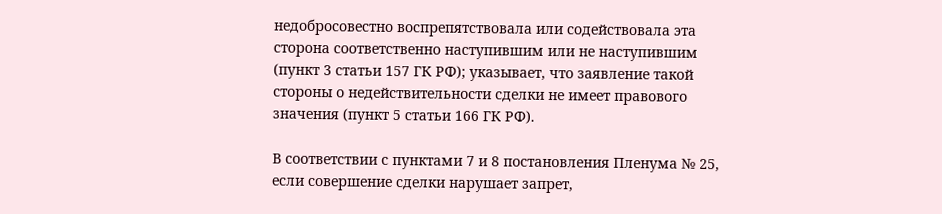недобросовестно воспрепятствовала или содействовала эта сторона соответственно наступившим или не наступившим (пункт 3 статьи 157 ГК РФ); указывает, что заявление такой стороны о недействительности сделки не имеет правового значения (пункт 5 статьи 166 ГК РФ).

В соответствии с пунктами 7 и 8 постановления Пленума № 25, если совершение сделки нарушает запрет,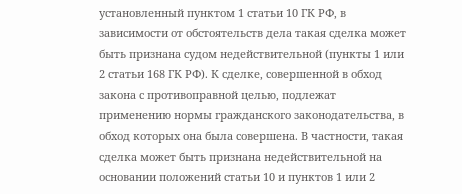установленный пунктом 1 статьи 10 ГК РФ, в зависимости от обстоятельств дела такая сделка может быть признана судом недействительной (пункты 1 или 2 статьи 168 ГК РФ). К сделке, совершенной в обход закона с противоправной целью, подлежат применению нормы гражданского законодательства, в обход которых она была совершена. В частности, такая сделка может быть признана недействительной на основании положений статьи 10 и пунктов 1 или 2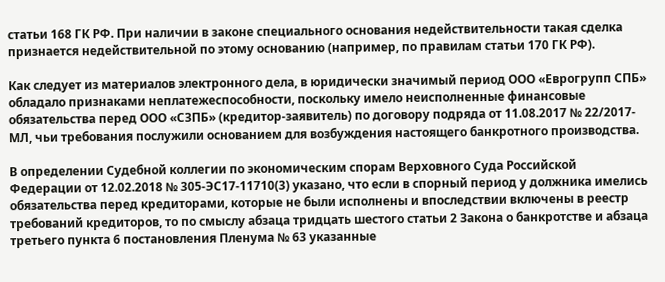статьи 168 ГК РФ. При наличии в законе специального основания недействительности такая сделка признается недействительной по этому основанию (например, по правилам статьи 170 ГК РФ).

Как следует из материалов электронного дела, в юридически значимый период ООО «Еврогрупп СПБ» обладало признаками неплатежеспособности, поскольку имело неисполненные финансовые обязательства перед ООО «СЗПБ» (кредитор-заявитель) по договору подряда от 11.08.2017 № 22/2017-МЛ, чьи требования послужили основанием для возбуждения настоящего банкротного производства.

В определении Судебной коллегии по экономическим спорам Верховного Суда Российской Федерации от 12.02.2018 № 305-ЭС17-11710(3) указано, что если в спорный период у должника имелись обязательства перед кредиторами, которые не были исполнены и впоследствии включены в реестр требований кредиторов, то по смыслу абзаца тридцать шестого статьи 2 Закона о банкротстве и абзаца третьего пункта 6 постановления Пленума № 63 указанные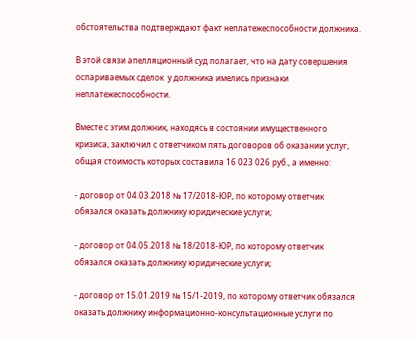обстоятельства подтверждают факт неплатежеспособности должника.

В этой связи апелляционный суд полагает, что на дату совершения оспариваемых сделок  у должника имелись признаки неплатежеспособности.

Вместе с этим должник, находясь в состоянии имущественного кризиса, заключил с ответчиком пять договоров об оказании услуг, общая стоимость которых составила 16 023 026 руб., а именно:

- договор от 04.03.2018 № 17/2018-ЮР, по которому ответчик обязался оказать должнику юридические услуги;

- договор от 04.05.2018 № 18/2018-ЮР, по которому ответчик обязался оказать должнику юридические услуги;

- договор от 15.01.2019 № 15/1-2019, по которому ответчик обязался оказать должнику информационно-консультационные услуги по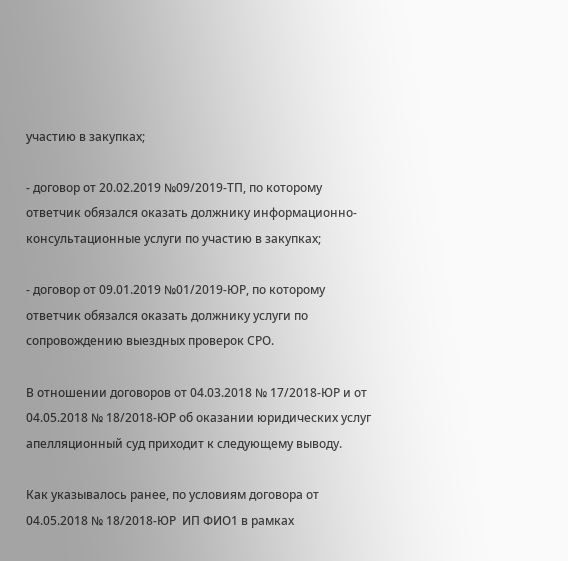участию в закупках;

- договор от 20.02.2019 №09/2019-ТП, по которому ответчик обязался оказать должнику информационно-консультационные услуги по участию в закупках;

- договор от 09.01.2019 №01/2019-ЮР, по которому ответчик обязался оказать должнику услуги по сопровождению выездных проверок СРО.

В отношении договоров от 04.03.2018 № 17/2018-ЮР и от 04.05.2018 № 18/2018-ЮР об оказании юридических услуг апелляционный суд приходит к следующему выводу.

Как указывалось ранее, по условиям договора от 04.05.2018 № 18/2018-ЮР  ИП ФИО1 в рамках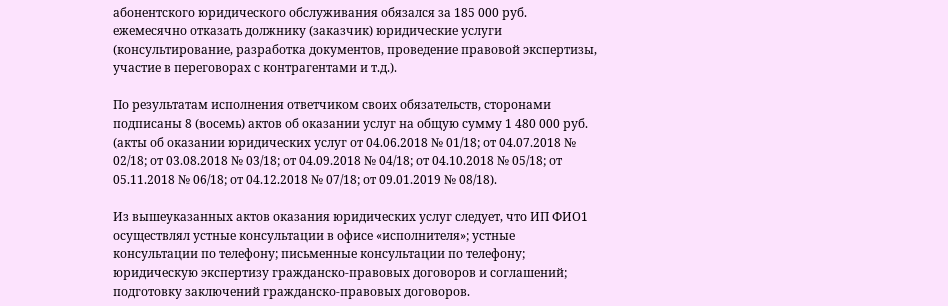абонентского юридического обслуживания обязался за 185 000 руб. ежемесячно отказать должнику (заказчик) юридические услуги (консультирование, разработка документов, проведение правовой экспертизы, участие в переговорах с контрагентами и т.д.).

По результатам исполнения ответчиком своих обязательств, сторонами подписаны 8 (восемь) актов об оказании услуг на общую сумму 1 480 000 руб. (акты об оказании юридических услуг от 04.06.2018 № 01/18; от 04.07.2018 № 02/18; от 03.08.2018 № 03/18; от 04.09.2018 № 04/18; от 04.10.2018 № 05/18; от 05.11.2018 № 06/18; от 04.12.2018 № 07/18; от 09.01.2019 № 08/18).

Из вышеуказанных актов оказания юридических услуг следует, что ИП ФИО1 осуществлял устные консультации в офисе «исполнителя»; устные консультации по телефону; письменные консультации по телефону; юридическую экспертизу гражданско-правовых договоров и соглашений; подготовку заключений гражданско-правовых договоров.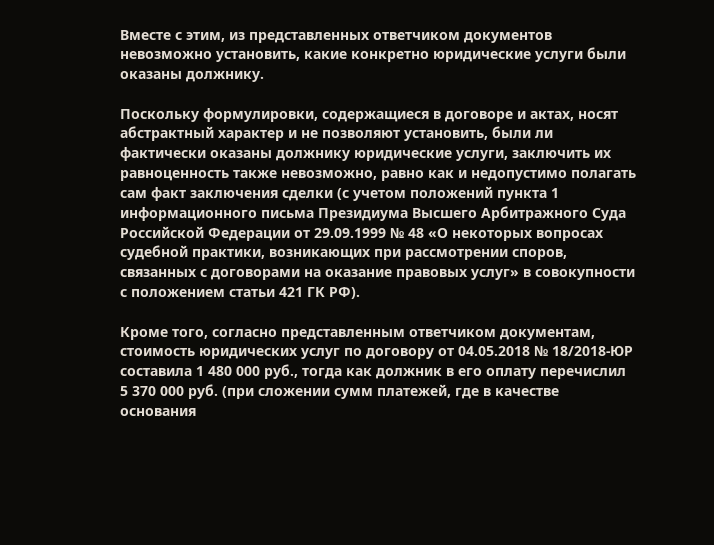Вместе с этим, из представленных ответчиком документов невозможно установить, какие конкретно юридические услуги были оказаны должнику.

Поскольку формулировки, содержащиеся в договоре и актах, носят абстрактный характер и не позволяют установить, были ли фактически оказаны должнику юридические услуги, заключить их равноценность также невозможно, равно как и недопустимо полагать сам факт заключения сделки (с учетом положений пункта 1 информационного письма Президиума Высшего Арбитражного Суда Российской Федерации от 29.09.1999 № 48 «О некоторых вопросах судебной практики, возникающих при рассмотрении споров, связанных с договорами на оказание правовых услуг» в совокупности с положением статьи 421 ГК РФ).

Кроме того, согласно представленным ответчиком документам, стоимость юридических услуг по договору от 04.05.2018 № 18/2018-ЮР составила 1 480 000 руб., тогда как должник в его оплату перечислил 5 370 000 руб. (при сложении сумм платежей, где в качестве основания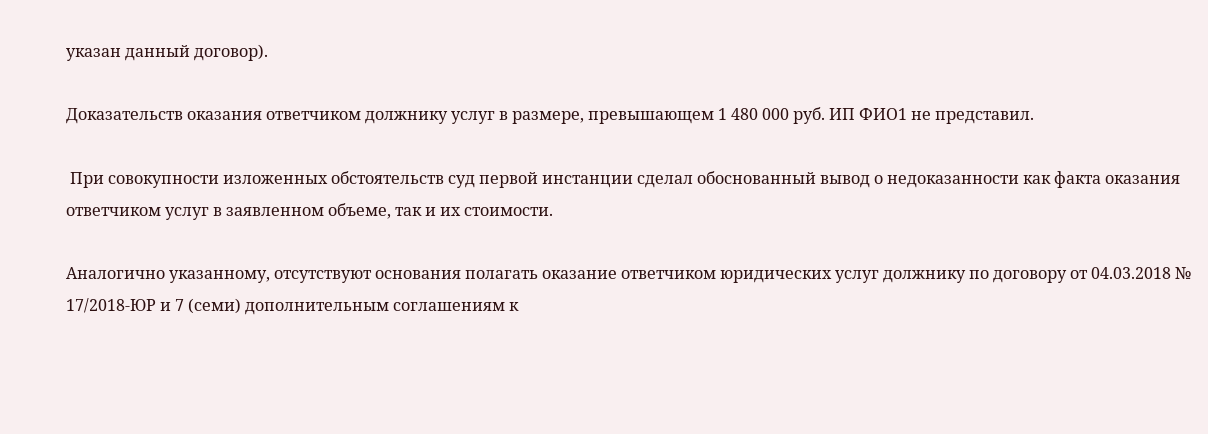указан данный договор).

Доказательств оказания ответчиком должнику услуг в размере, превышающем 1 480 000 руб. ИП ФИО1 не представил.

 При совокупности изложенных обстоятельств суд первой инстанции сделал обоснованный вывод о недоказанности как факта оказания ответчиком услуг в заявленном объеме, так и их стоимости.

Аналогично указанному, отсутствуют основания полагать оказание ответчиком юридических услуг должнику по договору от 04.03.2018 № 17/2018-ЮР и 7 (семи) дополнительным соглашениям к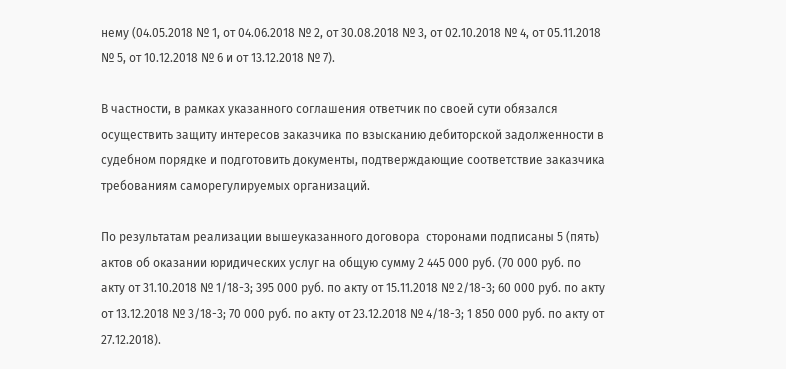нему (04.05.2018 № 1, от 04.06.2018 № 2, от 30.08.2018 № 3, от 02.10.2018 № 4, от 05.11.2018 № 5, от 10.12.2018 № 6 и от 13.12.2018 № 7).

В частности, в рамках указанного соглашения ответчик по своей сути обязался осуществить защиту интересов заказчика по взысканию дебиторской задолженности в судебном порядке и подготовить документы, подтверждающие соответствие заказчика требованиям саморегулируемых организаций.

По результатам реализации вышеуказанного договора  сторонами подписаны 5 (пять) актов об оказании юридических услуг на общую сумму 2 445 000 руб. (70 000 руб. по акту от 31.10.2018 № 1/18-3; 395 000 руб. по акту от 15.11.2018 № 2/18-3; 60 000 руб. по акту от 13.12.2018 № 3/18-3; 70 000 руб. по акту от 23.12.2018 № 4/18-3; 1 850 000 руб. по акту от 27.12.2018).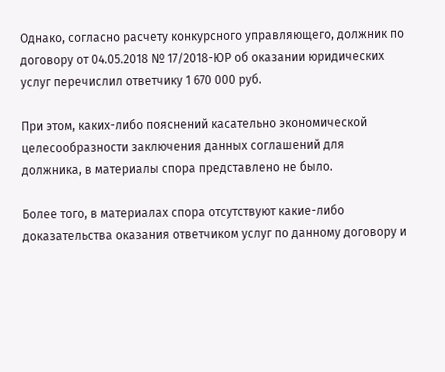Однако, согласно расчету конкурсного управляющего, должник по договору от 04.05.2018 № 17/2018-ЮР об оказании юридических услуг перечислил ответчику 1 670 000 руб.

При этом, каких-либо пояснений касательно экономической целесообразности заключения данных соглашений для должника, в материалы спора представлено не было.

Более того, в материалах спора отсутствуют какие-либо доказательства оказания ответчиком услуг по данному договору и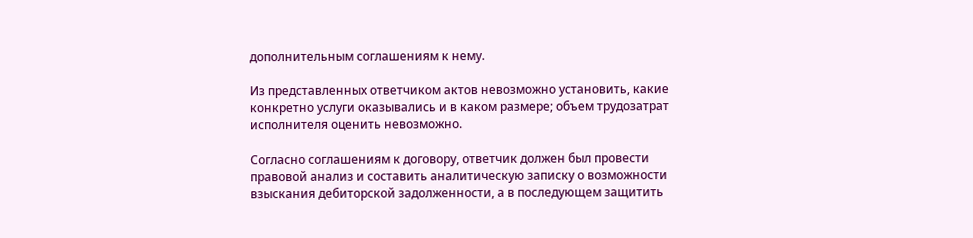дополнительным соглашениям к нему.

Из представленных ответчиком актов невозможно установить, какие конкретно услуги оказывались и в каком размере; объем трудозатрат исполнителя оценить невозможно.

Согласно соглашениям к договору, ответчик должен был провести правовой анализ и составить аналитическую записку о возможности взыскания дебиторской задолженности, а в последующем защитить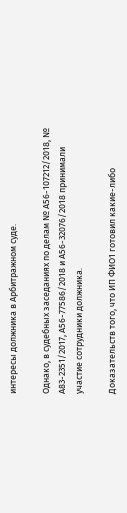интересы должника в Арбитражном суде.

Однако, в судебных заседаниях по делам № А56-107212/2018, № А83-2351/2017, А56-77586/2018 и А56-32076/2018 принимали участие сотрудники должника.

Доказательств того, что ИП ФИО1 готовил какие-либо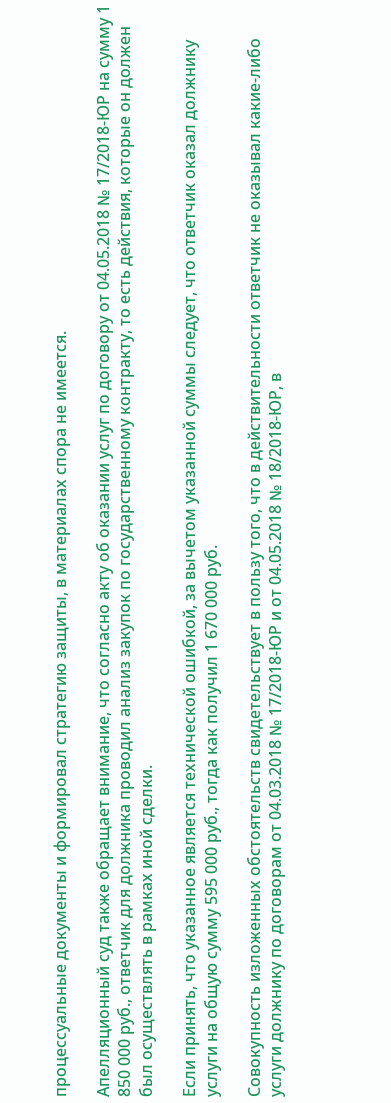процессуальные документы и формировал стратегию защиты, в материалах спора не имеется.

Апелляционный суд также обращает внимание, что согласно акту об оказании услуг по договору от 04.05.2018 № 17/2018-ЮР на сумму 1 850 000 руб., ответчик для должника проводил анализ закупок по государственному контракту, то есть действия, которые он должен был осуществлять в рамках иной сделки.

Если принять, что указанное является технической ошибкой, за вычетом указанной суммы следует, что ответчик оказал должнику услуги на общую сумму 595 000 руб., тогда как получил 1 670 000 руб.

Совокупность изложенных обстоятельств свидетельствует в пользу того, что в действительности ответчик не оказывал какие-либо услуги должнику по договорам от 04.03.2018 № 17/2018-ЮР и от 04.05.2018 № 18/2018-ЮР, в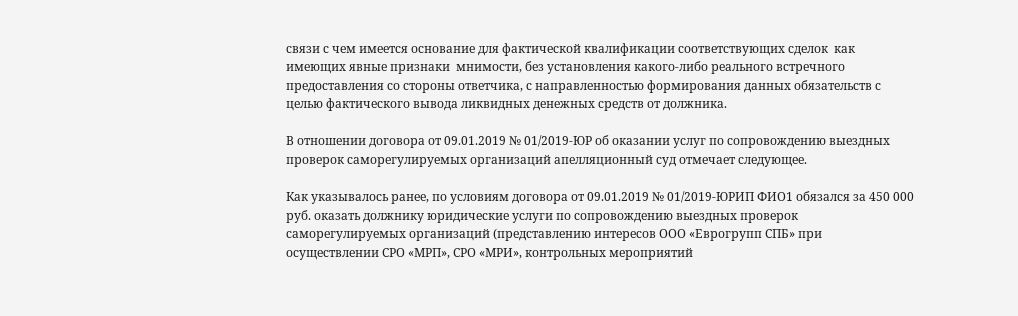связи с чем имеется основание для фактической квалификации соответствующих сделок  как имеющих явные признаки  мнимости, без установления какого-либо реального встречного предоставления со стороны ответчика, с направленностью формирования данных обязательств с целью фактического вывода ликвидных денежных средств от должника.

В отношении договора от 09.01.2019 № 01/2019-ЮР об оказании услуг по сопровождению выездных проверок саморегулируемых организаций апелляционный суд отмечает следующее.

Как указывалось ранее, по условиям договора от 09.01.2019 № 01/2019-ЮРИП ФИО1 обязался за 450 000 руб. оказать должнику юридические услуги по сопровождению выездных проверок саморегулируемых организаций (представлению интересов ООО «Еврогрупп СПБ» при осуществлении СРО «МРП», СРО «МРИ», контрольных мероприятий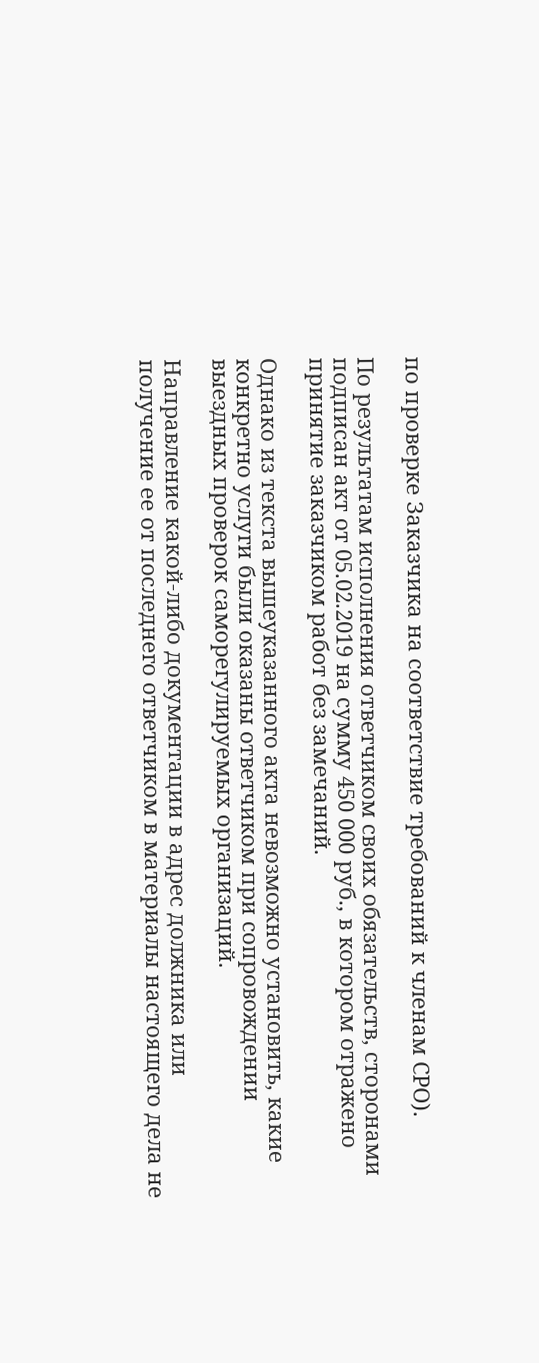по проверке Заказчика на соответствие требований к членам СРО).

По результатам исполнения ответчиком своих обязательств, сторонами подписан акт от 05.02.2019 на сумму 450 000 руб., в котором отражено принятие заказчиком работ без замечаний.

Однако из текста вышеуказанного акта невозможно установить, какие конкретно услуги были оказаны ответчиком при сопровождении выездных проверок саморегулируемых организаций.

Направление какой-либо документации в адрес должника или получение ее от последнего ответчиком в материалы настоящего дела не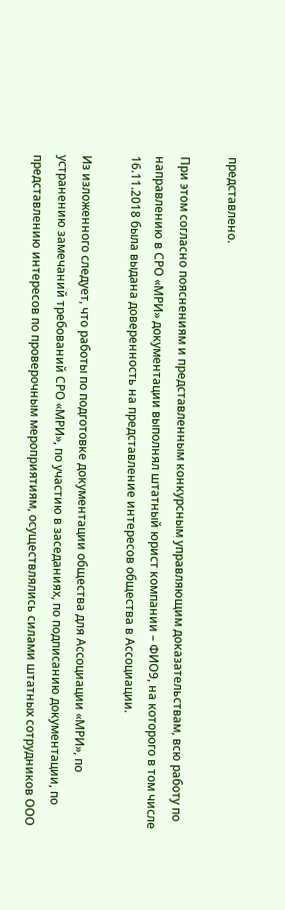представлено.

При этом согласно пояснениям и представленным конкурсным управляющим доказательствам, всю работу по направлению в СРО «МРИ» документации выполнял штатный юрист компании – ФИО9, на которого в том числе 16.11.2018 была выдана доверенность на представление интересов общества в Ассоциации.

Из изложенного следует, что работы по подготовке документации общества для Ассоциации «МРИ», по устранению замечаний требований СРО «МРИ», по участию в заседаниях, по подписанию документации, по представлению интересов по проверочным мероприятиям, осуществлялись силами штатных сотрудников ООО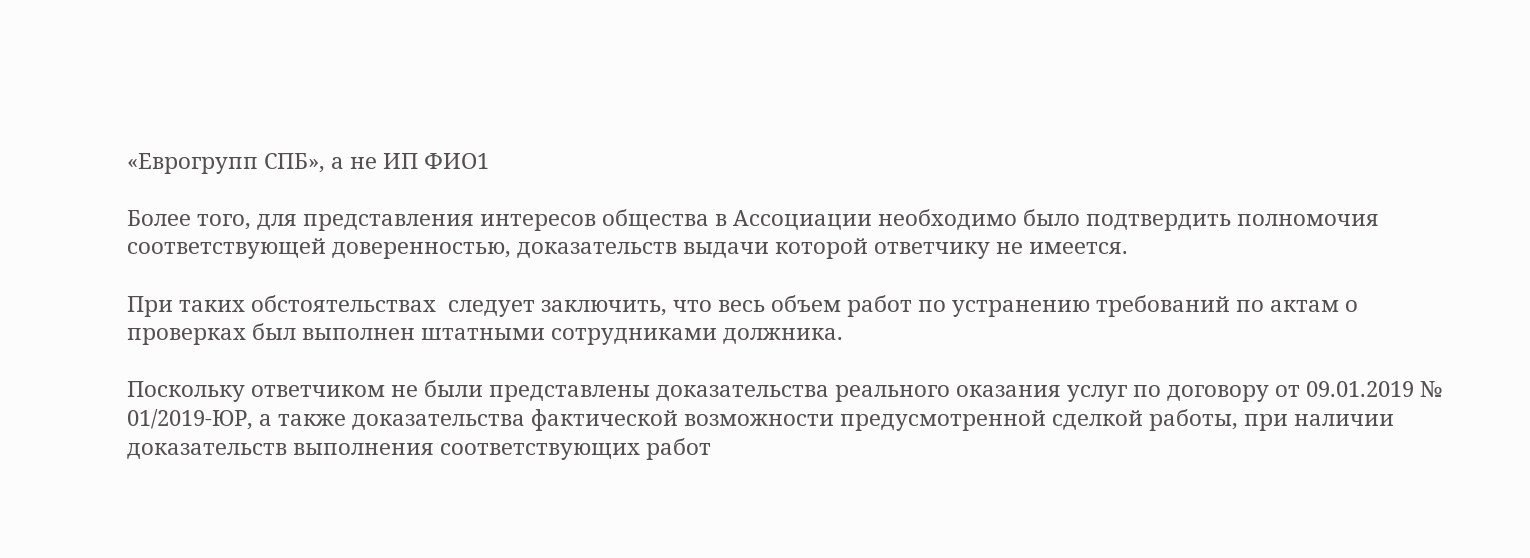«Еврогрупп СПБ», а не ИП ФИО1

Более того, для представления интересов общества в Ассоциации необходимо было подтвердить полномочия соответствующей доверенностью, доказательств выдачи которой ответчику не имеется.

При таких обстоятельствах  следует заключить, что весь объем работ по устранению требований по актам о проверках был выполнен штатными сотрудниками должника.

Поскольку ответчиком не были представлены доказательства реального оказания услуг по договору от 09.01.2019 № 01/2019-ЮР, а также доказательства фактической возможности предусмотренной сделкой работы, при наличии доказательств выполнения соответствующих работ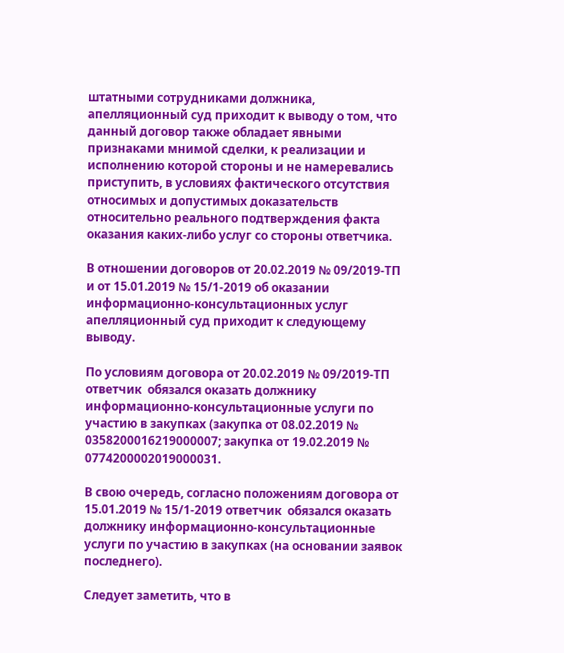штатными сотрудниками должника, апелляционный суд приходит к выводу о том, что данный договор также обладает явными признаками мнимой сделки, к реализации и исполнению которой стороны и не намеревались приступить, в условиях фактического отсутствия относимых и допустимых доказательств относительно реального подтверждения факта оказания каких-либо услуг со стороны ответчика.

В отношении договоров от 20.02.2019 № 09/2019-ТП и от 15.01.2019 № 15/1-2019 об оказании информационно-консультационных услуг апелляционный суд приходит к следующему выводу.

По условиям договора от 20.02.2019 № 09/2019-ТП ответчик  обязался оказать должнику информационно-консультационные услуги по участию в закупках (закупка от 08.02.2019 № 0358200016219000007; закупка от 19.02.2019 № 0774200002019000031.

В свою очередь, согласно положениям договора от 15.01.2019 № 15/1-2019 ответчик  обязался оказать должнику информационно-консультационные услуги по участию в закупках (на основании заявок последнего).

Следует заметить, что в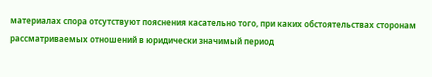материалах спора отсутствуют пояснения касательно того, при каких обстоятельствах сторонам рассматриваемых отношений в юридически значимый период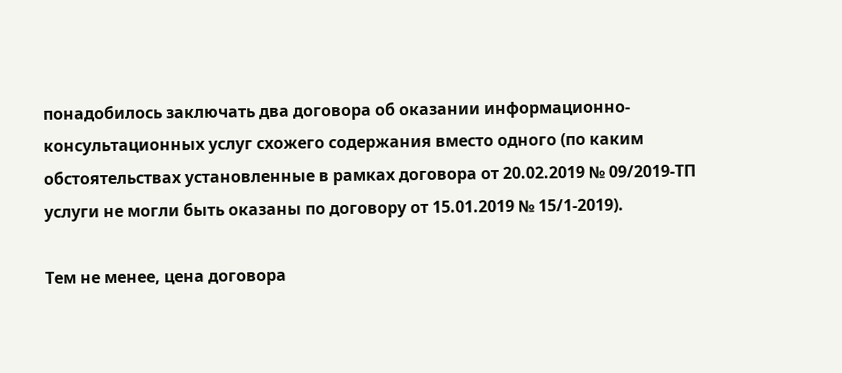понадобилось заключать два договора об оказании информационно-консультационных услуг схожего содержания вместо одного (по каким обстоятельствах установленные в рамках договора от 20.02.2019 № 09/2019-ТП услуги не могли быть оказаны по договору от 15.01.2019 № 15/1-2019).

Тем не менее, цена договора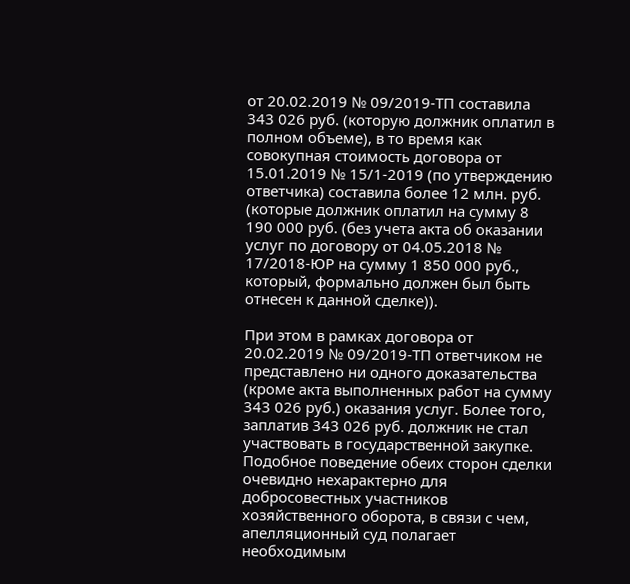от 20.02.2019 № 09/2019-ТП составила 343 026 руб. (которую должник оплатил в полном объеме), в то время как совокупная стоимость договора от 15.01.2019 № 15/1-2019 (по утверждению ответчика) составила более 12 млн. руб. (которые должник оплатил на сумму 8 190 000 руб. (без учета акта об оказании услуг по договору от 04.05.2018 № 17/2018-ЮР на сумму 1 850 000 руб., который, формально должен был быть отнесен к данной сделке)).

При этом в рамках договора от 20.02.2019 № 09/2019-ТП ответчиком не представлено ни одного доказательства (кроме акта выполненных работ на сумму 343 026 руб.) оказания услуг. Более того, заплатив 343 026 руб. должник не стал участвовать в государственной закупке. Подобное поведение обеих сторон сделки очевидно нехарактерно для добросовестных участников хозяйственного оборота, в связи с чем, апелляционный суд полагает необходимым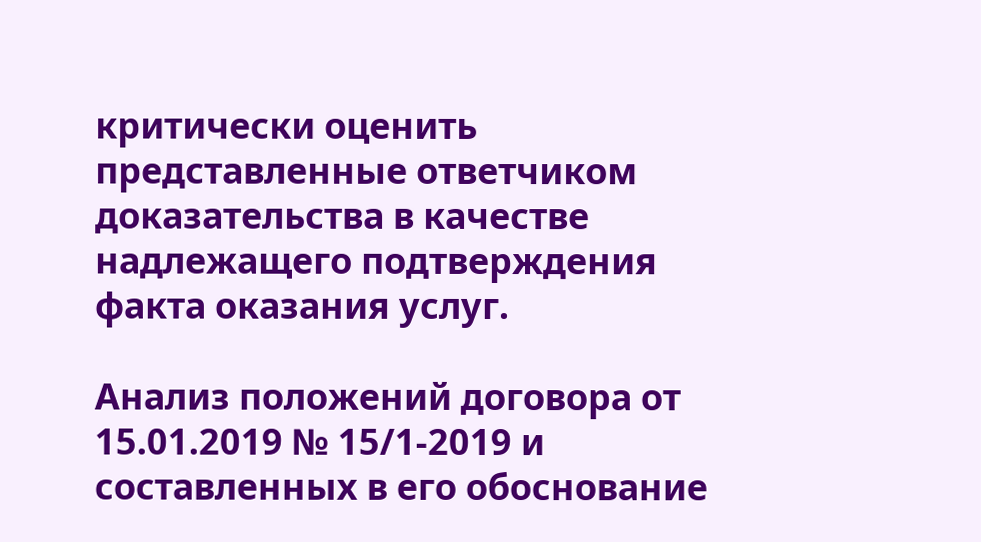критически оценить представленные ответчиком доказательства в качестве надлежащего подтверждения факта оказания услуг.

Анализ положений договора от 15.01.2019 № 15/1-2019 и составленных в его обоснование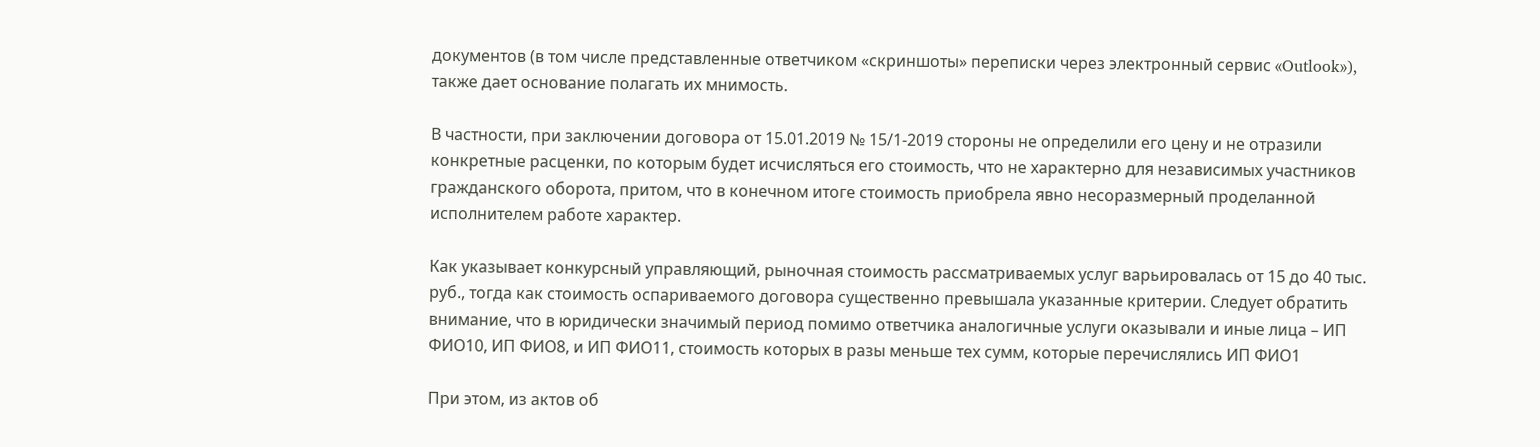документов (в том числе представленные ответчиком «скриншоты» переписки через электронный сервис «Outlook»), также дает основание полагать их мнимость.

В частности, при заключении договора от 15.01.2019 № 15/1-2019 стороны не определили его цену и не отразили конкретные расценки, по которым будет исчисляться его стоимость, что не характерно для независимых участников гражданского оборота, притом, что в конечном итоге стоимость приобрела явно несоразмерный проделанной исполнителем работе характер.

Как указывает конкурсный управляющий, рыночная стоимость рассматриваемых услуг варьировалась от 15 до 40 тыс. руб., тогда как стоимость оспариваемого договора существенно превышала указанные критерии. Следует обратить внимание, что в юридически значимый период помимо ответчика аналогичные услуги оказывали и иные лица – ИП ФИО10, ИП ФИО8, и ИП ФИО11, стоимость которых в разы меньше тех сумм, которые перечислялись ИП ФИО1

При этом, из актов об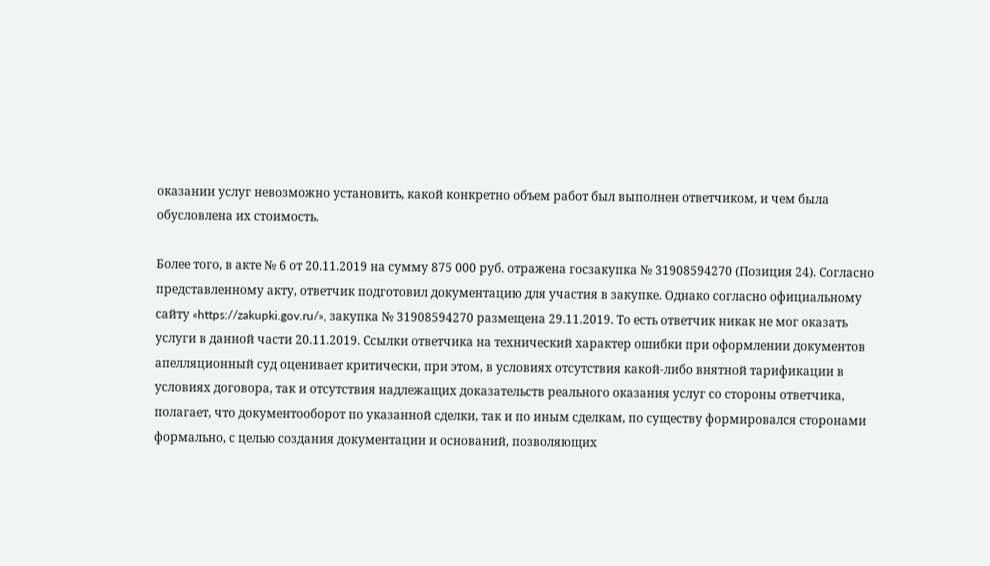оказании услуг невозможно установить, какой конкретно объем работ был выполнен ответчиком, и чем была обусловлена их стоимость.

Более того, в акте № 6 от 20.11.2019 на сумму 875 000 руб. отражена госзакупка № 31908594270 (Позиция 24). Согласно представленному акту, ответчик подготовил документацию для участия в закупке. Однако согласно официальному сайту «https://zakupki.gov.ru/», закупка № 31908594270 размещена 29.11.2019. То есть ответчик никак не мог оказать услуги в данной части 20.11.2019. Ссылки ответчика на технический характер ошибки при оформлении документов апелляционный суд оценивает критически, при этом, в условиях отсутствия какой-либо внятной тарификации в условиях договора, так и отсутствия надлежащих доказательств реального оказания услуг со стороны ответчика, полагает, что документооборот по указанной сделки, так и по иным сделкам, по существу формировался сторонами формально, с целью создания документации и оснований, позволяющих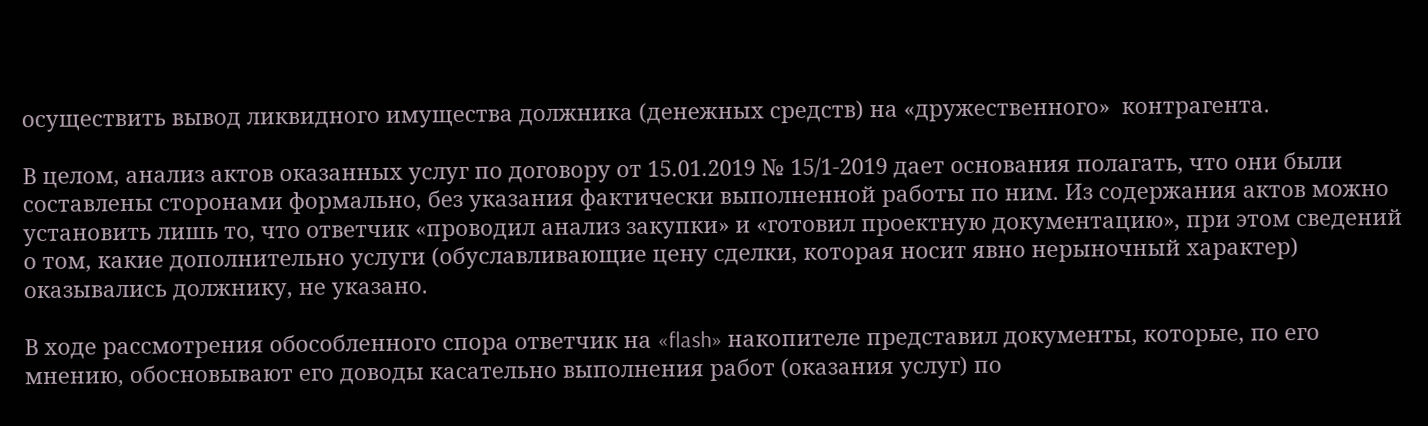осуществить вывод ликвидного имущества должника (денежных средств) на «дружественного»  контрагента.

В целом, анализ актов оказанных услуг по договору от 15.01.2019 № 15/1-2019 дает основания полагать, что они были составлены сторонами формально, без указания фактически выполненной работы по ним. Из содержания актов можно установить лишь то, что ответчик «проводил анализ закупки» и «готовил проектную документацию», при этом сведений о том, какие дополнительно услуги (обуславливающие цену сделки, которая носит явно нерыночный характер) оказывались должнику, не указано.

В ходе рассмотрения обособленного спора ответчик на «flash» накопителе представил документы, которые, по его мнению, обосновывают его доводы касательно выполнения работ (оказания услуг) по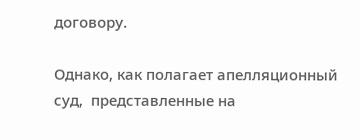договору.

Однако, как полагает апелляционный суд,  представленные на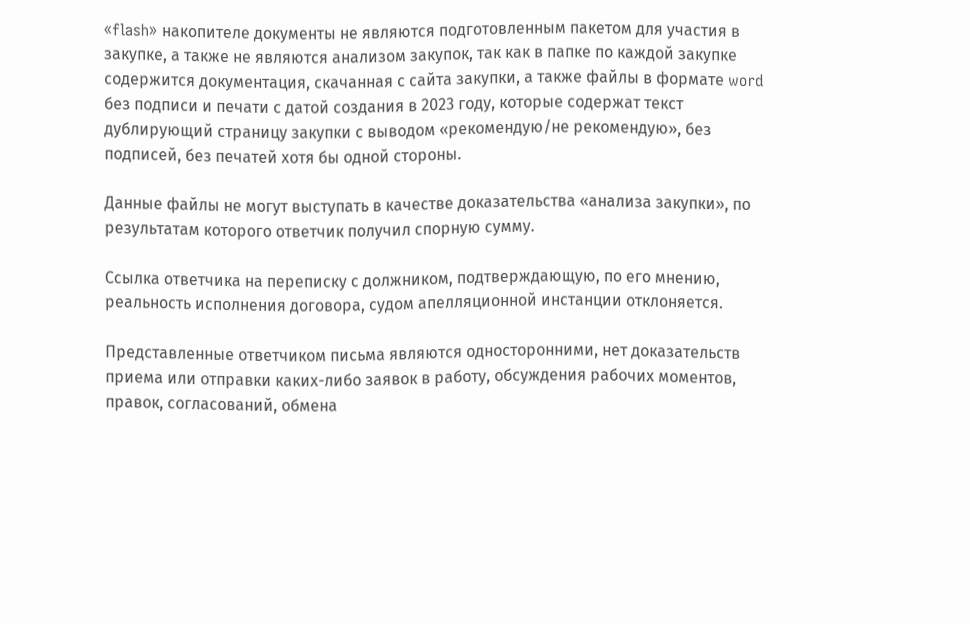«flash» накопителе документы не являются подготовленным пакетом для участия в закупке, а также не являются анализом закупок, так как в папке по каждой закупке содержится документация, скачанная с сайта закупки, а также файлы в формате word без подписи и печати с датой создания в 2023 году, которые содержат текст дублирующий страницу закупки с выводом «рекомендую/не рекомендую», без подписей, без печатей хотя бы одной стороны.

Данные файлы не могут выступать в качестве доказательства «анализа закупки», по результатам которого ответчик получил спорную сумму.

Ссылка ответчика на переписку с должником, подтверждающую, по его мнению, реальность исполнения договора, судом апелляционной инстанции отклоняется.

Представленные ответчиком письма являются односторонними, нет доказательств приема или отправки каких-либо заявок в работу, обсуждения рабочих моментов, правок, согласований, обмена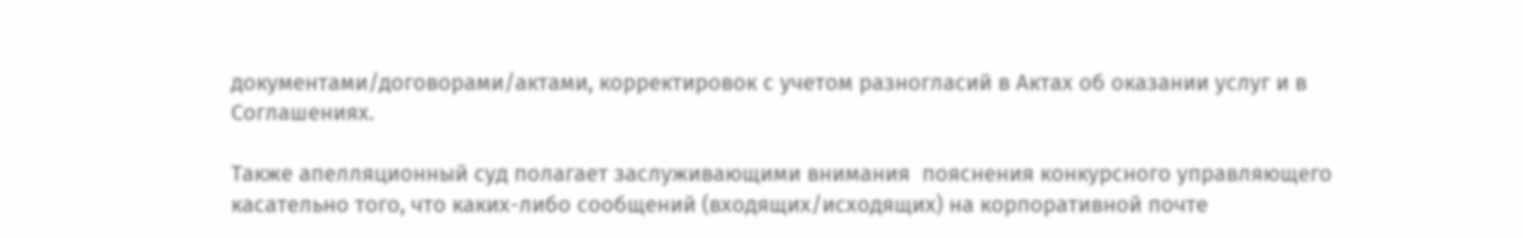документами/договорами/актами, корректировок с учетом разногласий в Актах об оказании услуг и в Соглашениях.

Также апелляционный суд полагает заслуживающими внимания  пояснения конкурсного управляющего касательно того, что каких-либо сообщений (входящих/исходящих) на корпоративной почте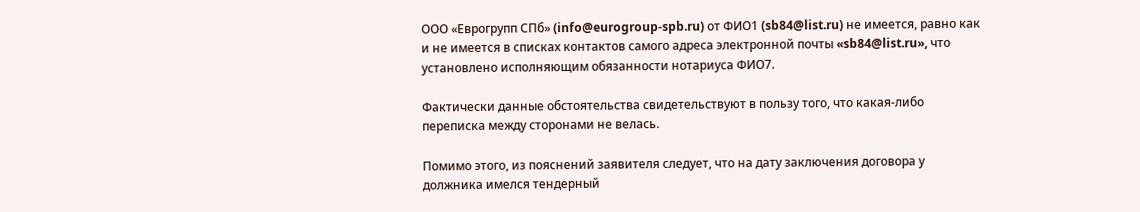ООО «Еврогрупп СПб» (info@eurogroup-spb.ru) от ФИО1 (sb84@list.ru) не имеется, равно как и не имеется в списках контактов самого адреса электронной почты «sb84@list.ru», что установлено исполняющим обязанности нотариуса ФИО7.

Фактически данные обстоятельства свидетельствуют в пользу того, что какая-либо переписка между сторонами не велась.

Помимо этого, из пояснений заявителя следует, что на дату заключения договора у должника имелся тендерный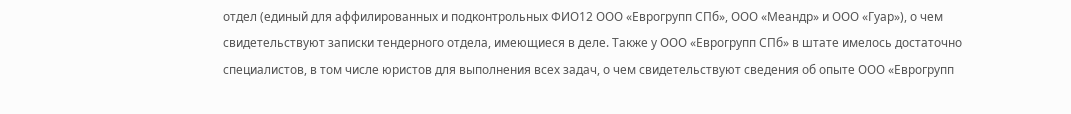отдел (единый для аффилированных и подконтрольных ФИО12 ООО «Еврогрупп СПб», ООО «Меандр» и ООО «Гуар»), о чем свидетельствуют записки тендерного отдела, имеющиеся в деле. Также у ООО «Еврогрупп СПб» в штате имелось достаточно специалистов, в том числе юристов для выполнения всех задач, о чем свидетельствуют сведения об опыте ООО «Еврогрупп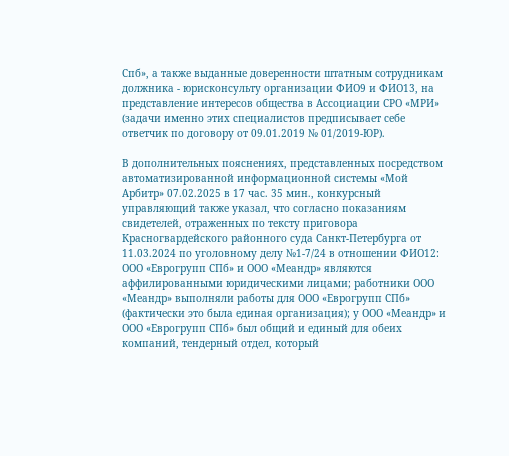Спб», а также выданные доверенности штатным сотрудникам должника - юрисконсульту организации ФИО9 и ФИО13, на представление интересов общества в Ассоциации СРО «МРИ» (задачи именно этих специалистов предписывает себе ответчик по договору от 09.01.2019 № 01/2019-ЮР).

В дополнительных пояснениях, представленных посредством автоматизированной информационной системы «Мой Арбитр» 07.02.2025 в 17 час. 35 мин., конкурсный управляющий также указал, что согласно показаниям свидетелей, отраженных по тексту приговора Красногвардейского районного суда Санкт-Петербурга от 11.03.2024 по уголовному делу №1-7/24 в отношении ФИО12: ООО «Еврогрупп СПб» и ООО «Меандр» являются аффилированными юридическими лицами; работники ООО «Меандр» выполняли работы для ООО «Еврогрупп СПб» (фактически это была единая организация); у ООО «Меандр» и ООО «Еврогрупп СПб» был общий и единый для обеих компаний, тендерный отдел, который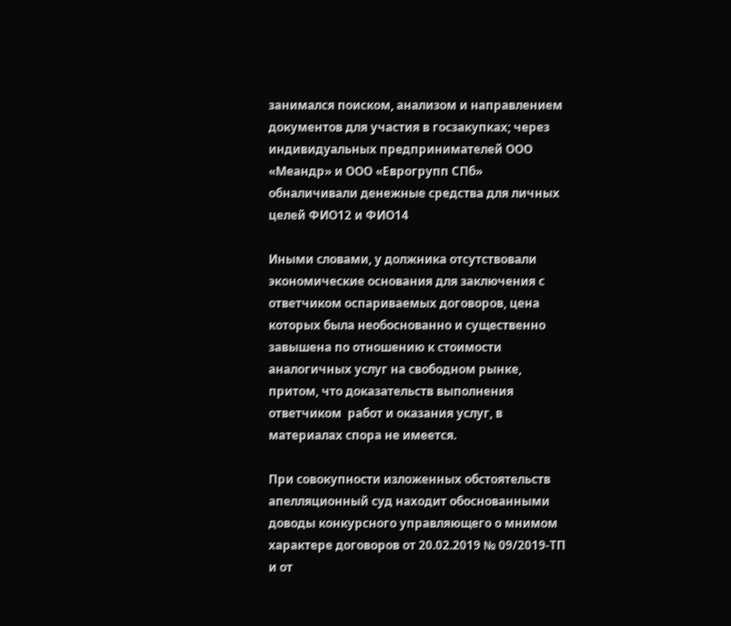занимался поиском, анализом и направлением документов для участия в госзакупках; через индивидуальных предпринимателей ООО «Меандр» и ООО «Еврогрупп СПб» обналичивали денежные средства для личных целей ФИО12 и ФИО14

Иными словами, у должника отсутствовали экономические основания для заключения с ответчиком оспариваемых договоров, цена которых была необоснованно и существенно завышена по отношению к стоимости аналогичных услуг на свободном рынке, притом, что доказательств выполнения ответчиком  работ и оказания услуг, в материалах спора не имеется.

При совокупности изложенных обстоятельств апелляционный суд находит обоснованными доводы конкурсного управляющего о мнимом характере договоров от 20.02.2019 № 09/2019-ТП и от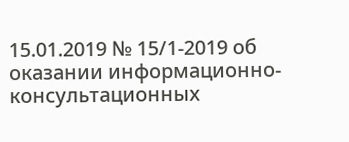15.01.2019 № 15/1-2019 об оказании информационно-консультационных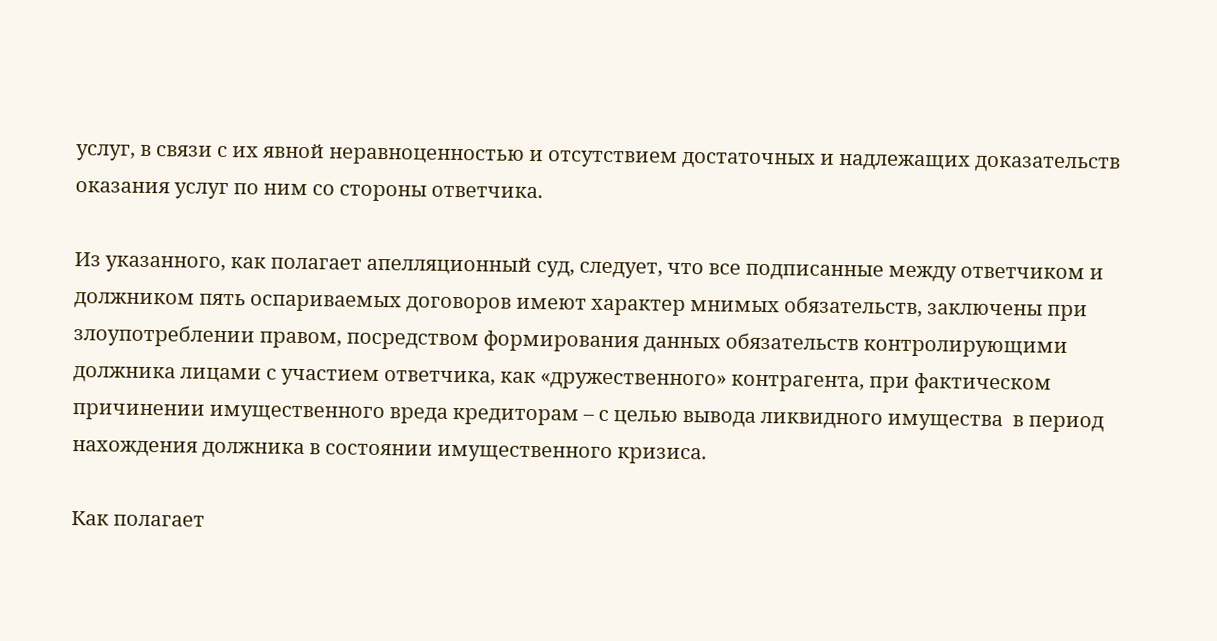услуг, в связи с их явной неравноценностью и отсутствием достаточных и надлежащих доказательств оказания услуг по ним со стороны ответчика.

Из указанного, как полагает апелляционный суд, следует, что все подписанные между ответчиком и должником пять оспариваемых договоров имеют характер мнимых обязательств, заключены при злоупотреблении правом, посредством формирования данных обязательств контролирующими должника лицами с участием ответчика, как «дружественного» контрагента, при фактическом причинении имущественного вреда кредиторам – с целью вывода ликвидного имущества  в период нахождения должника в состоянии имущественного кризиса.

Как полагает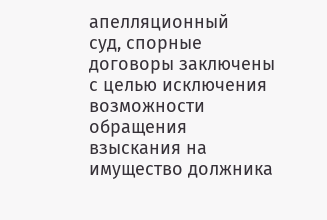апелляционный     суд, спорные договоры заключены с целью исключения возможности обращения взыскания на имущество должника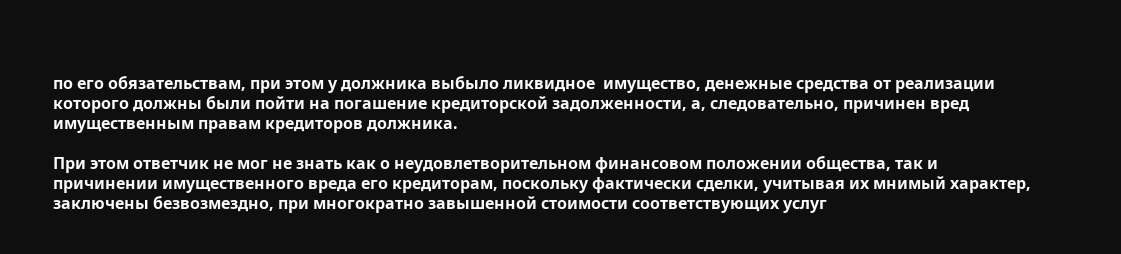по его обязательствам, при этом у должника выбыло ликвидное  имущество, денежные средства от реализации которого должны были пойти на погашение кредиторской задолженности, а, следовательно, причинен вред имущественным правам кредиторов должника.

При этом ответчик не мог не знать как о неудовлетворительном финансовом положении общества, так и причинении имущественного вреда его кредиторам, поскольку фактически сделки, учитывая их мнимый характер, заключены безвозмездно, при многократно завышенной стоимости соответствующих услуг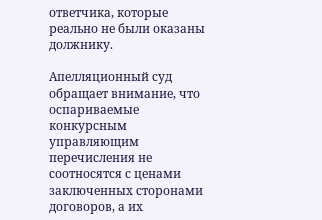ответчика, которые реально не были оказаны должнику.

Апелляционный суд обращает внимание, что оспариваемые конкурсным управляющим перечисления не соотносятся с ценами заключенных сторонами договоров, а их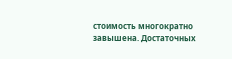стоимость многократно завышена. Достаточных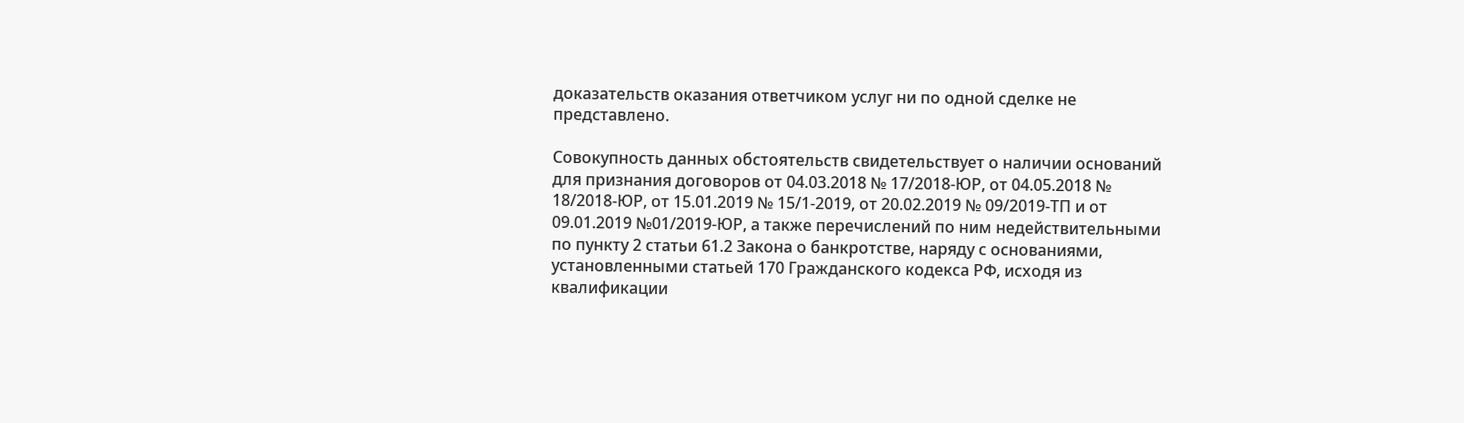доказательств оказания ответчиком услуг ни по одной сделке не представлено.

Совокупность данных обстоятельств свидетельствует о наличии оснований для признания договоров от 04.03.2018 № 17/2018-ЮР, от 04.05.2018 № 18/2018-ЮР, от 15.01.2019 № 15/1-2019, от 20.02.2019 № 09/2019-ТП и от 09.01.2019 №01/2019-ЮР, а также перечислений по ним недействительными по пункту 2 статьи 61.2 Закона о банкротстве, наряду с основаниями, установленными статьей 170 Гражданского кодекса РФ, исходя из квалификации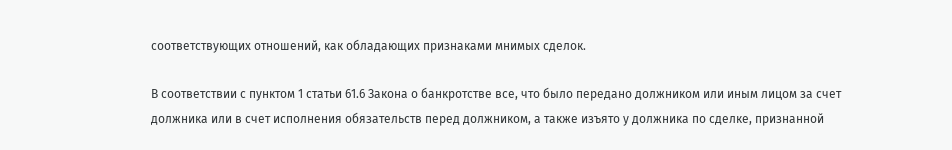соответствующих отношений, как обладающих признаками мнимых сделок.

В соответствии с пунктом 1 статьи 61.6 Закона о банкротстве все, что было передано должником или иным лицом за счет должника или в счет исполнения обязательств перед должником, а также изъято у должника по сделке, признанной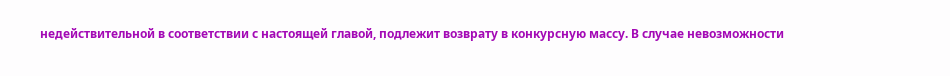недействительной в соответствии с настоящей главой, подлежит возврату в конкурсную массу. В случае невозможности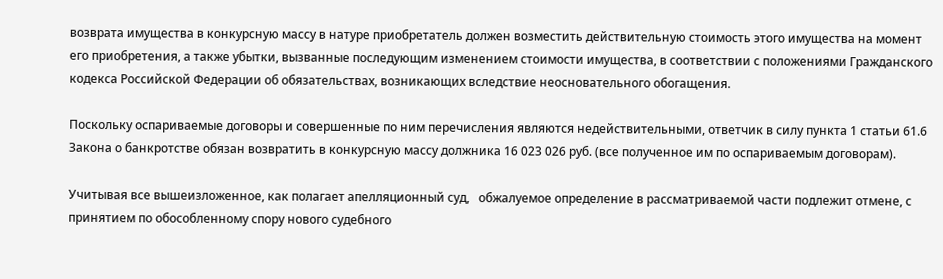возврата имущества в конкурсную массу в натуре приобретатель должен возместить действительную стоимость этого имущества на момент его приобретения, а также убытки, вызванные последующим изменением стоимости имущества, в соответствии с положениями Гражданского кодекса Российской Федерации об обязательствах, возникающих вследствие неосновательного обогащения.

Поскольку оспариваемые договоры и совершенные по ним перечисления являются недействительными, ответчик в силу пункта 1 статьи 61.6 Закона о банкротстве обязан возвратить в конкурсную массу должника 16 023 026 руб. (все полученное им по оспариваемым договорам).

Учитывая все вышеизложенное, как полагает апелляционный суд,   обжалуемое определение в рассматриваемой части подлежит отмене, с принятием по обособленному спору нового судебного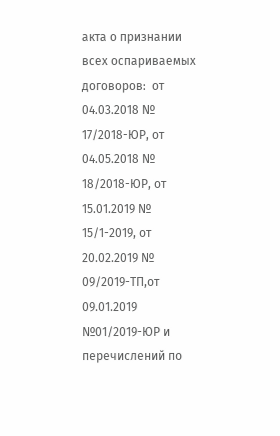акта о признании всех оспариваемых договоров:  от 04.03.2018 № 17/2018-ЮР, от 04.05.2018 № 18/2018-ЮР, от 15.01.2019 № 15/1-2019, от 20.02.2019 № 09/2019-ТП,от 09.01.2019 №01/2019-ЮР и перечислений по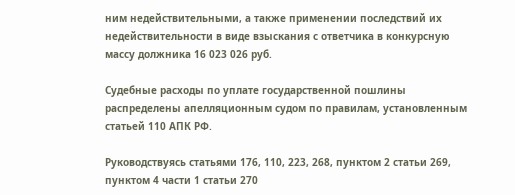ним недействительными, а также применении последствий их недействительности в виде взыскания с ответчика в конкурсную массу должника 16 023 026 руб.

Судебные расходы по уплате государственной пошлины распределены апелляционным судом по правилам, установленным статьей 110 АПК РФ.

Руководствуясь статьями 176, 110, 223, 268, пунктом 2 статьи 269, пунктом 4 части 1 статьи 270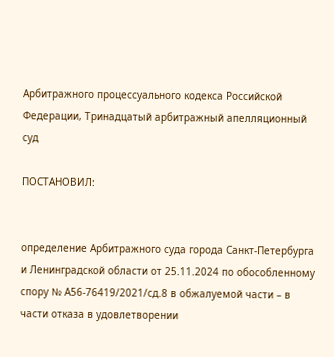Арбитражного процессуального кодекса Российской Федерации, Тринадцатый арбитражный апелляционный суд

ПОСТАНОВИЛ:


определение Арбитражного суда города Санкт-Петербурга и Ленинградской области от 25.11.2024 по обособленному спору № А56-76419/2021/сд.8 в обжалуемой части – в части отказа в удовлетворении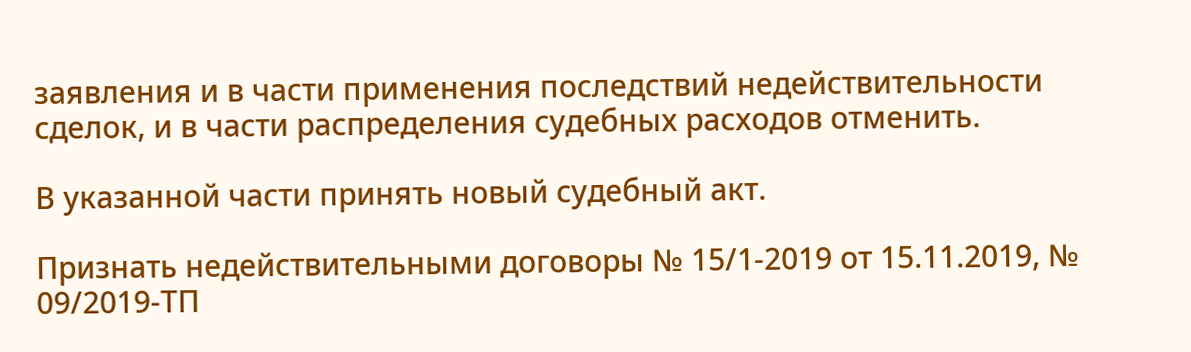заявления и в части применения последствий недействительности сделок, и в части распределения судебных расходов отменить.

В указанной части принять новый судебный акт.

Признать недействительными договоры № 15/1-2019 от 15.11.2019, № 09/2019-ТП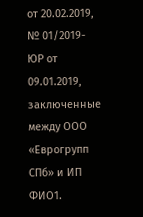от 20.02.2019, № 01/2019-ЮР от 09.01.2019, заключенные между ООО «Еврогрупп СПб» и ИП ФИО1.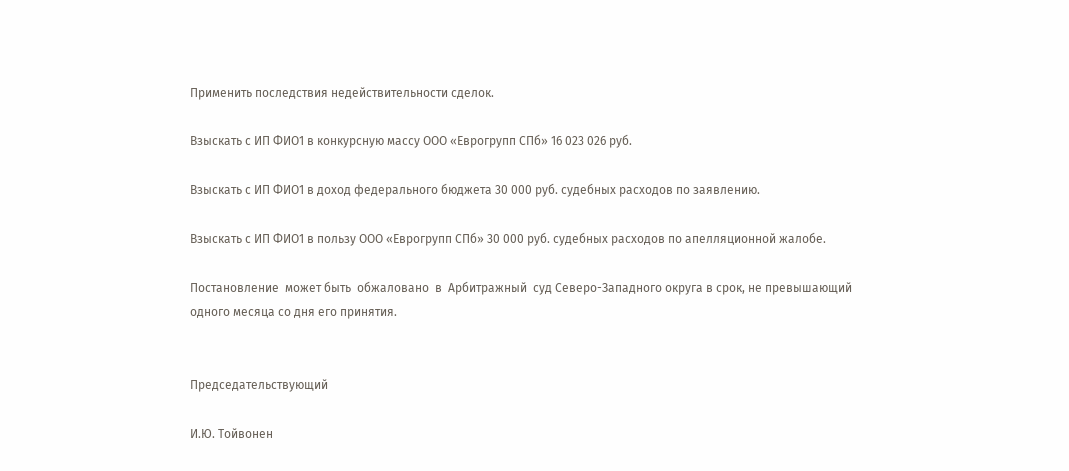Применить последствия недействительности сделок.

Взыскать с ИП ФИО1 в конкурсную массу ООО «Еврогрупп СПб» 16 023 026 руб.

Взыскать с ИП ФИО1 в доход федерального бюджета 30 000 руб. судебных расходов по заявлению.

Взыскать с ИП ФИО1 в пользу ООО «Еврогрупп СПб» 30 000 руб. судебных расходов по апелляционной жалобе.

Постановление  может быть  обжаловано  в  Арбитражный  суд Северо-Западного округа в срок, не превышающий одного месяца со дня его принятия.


Председательствующий

И.Ю. Тойвонен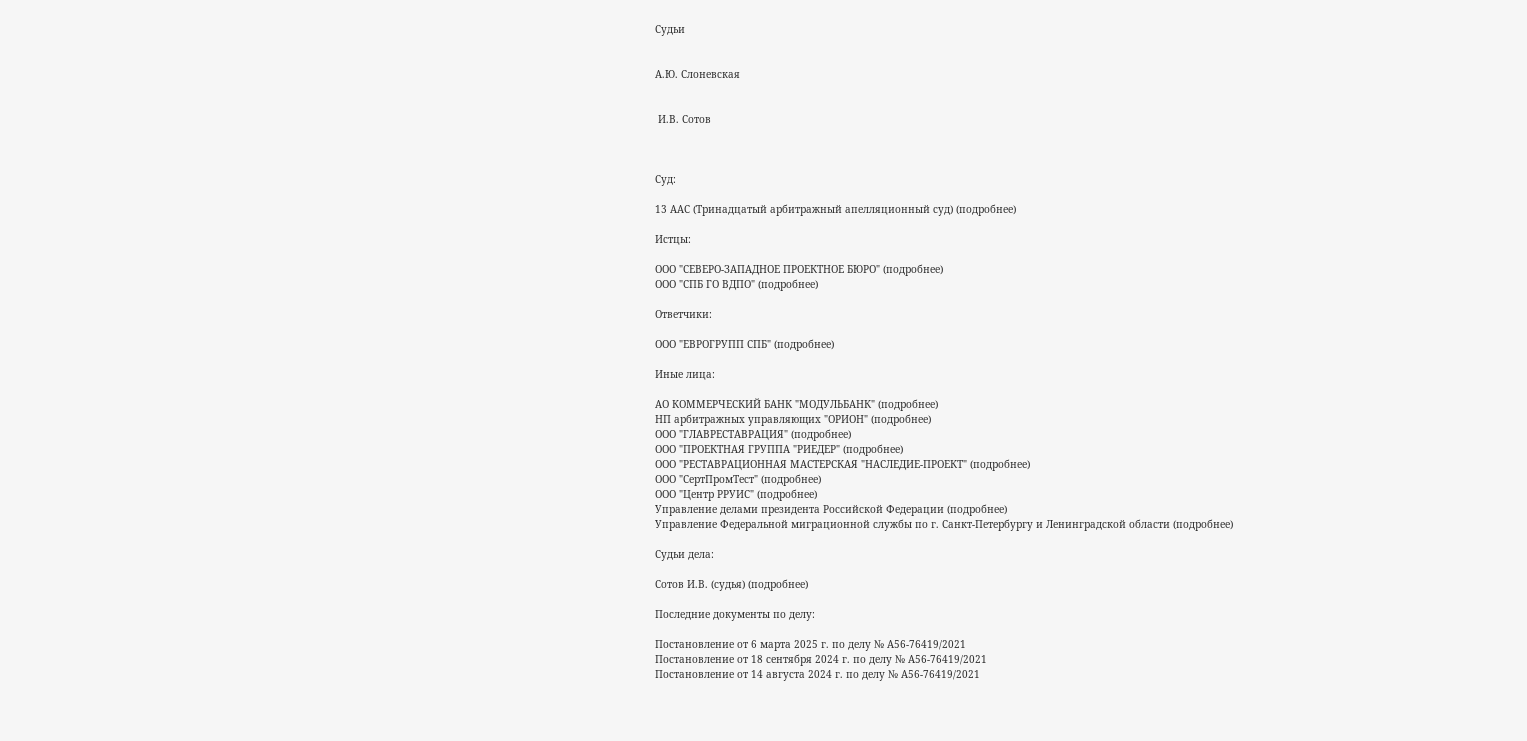Судьи


А.Ю. Слоневская


 И.В. Сотов



Суд:

13 ААС (Тринадцатый арбитражный апелляционный суд) (подробнее)

Истцы:

ООО "СЕВЕРО-ЗАПАДНОЕ ПРОЕКТНОЕ БЮРО" (подробнее)
ООО "СПБ ГО ВДПО" (подробнее)

Ответчики:

ООО "ЕВРОГРУПП СПБ" (подробнее)

Иные лица:

АО КОММЕРЧЕСКИЙ БАНК "МОДУЛЬБАНК" (подробнее)
НП арбитражных управляющих "ОРИОН" (подробнее)
ООО "ГЛАВРЕСТАВРАЦИЯ" (подробнее)
ООО "ПРОЕКТНАЯ ГРУППА "РИЕДЕР" (подробнее)
ООО "РЕСТАВРАЦИОННАЯ МАСТЕРСКАЯ "НАСЛЕДИЕ-ПРОЕКТ" (подробнее)
ООО "СертПромТест" (подробнее)
ООО "Центр РРУИС" (подробнее)
Управление делами президента Российской Федерации (подробнее)
Управление Федеральной миграционной службы по г. Санкт-Петербургу и Ленинградской области (подробнее)

Судьи дела:

Сотов И.В. (судья) (подробнее)

Последние документы по делу:

Постановление от 6 марта 2025 г. по делу № А56-76419/2021
Постановление от 18 сентября 2024 г. по делу № А56-76419/2021
Постановление от 14 августа 2024 г. по делу № А56-76419/2021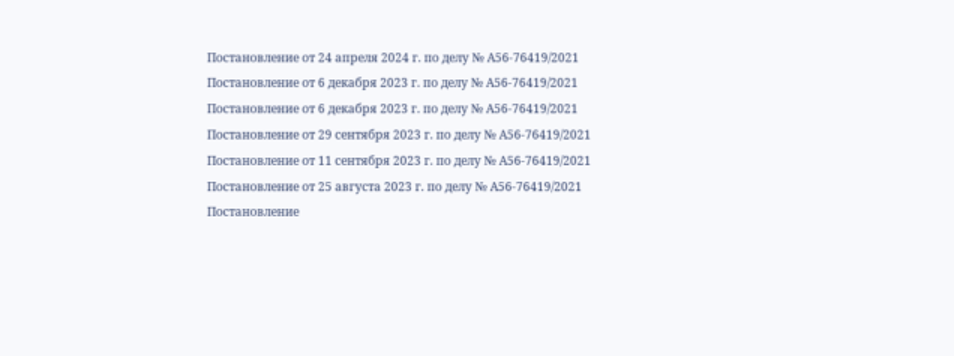Постановление от 24 апреля 2024 г. по делу № А56-76419/2021
Постановление от 6 декабря 2023 г. по делу № А56-76419/2021
Постановление от 6 декабря 2023 г. по делу № А56-76419/2021
Постановление от 29 сентября 2023 г. по делу № А56-76419/2021
Постановление от 11 сентября 2023 г. по делу № А56-76419/2021
Постановление от 25 августа 2023 г. по делу № А56-76419/2021
Постановление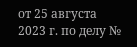от 25 августа 2023 г. по делу №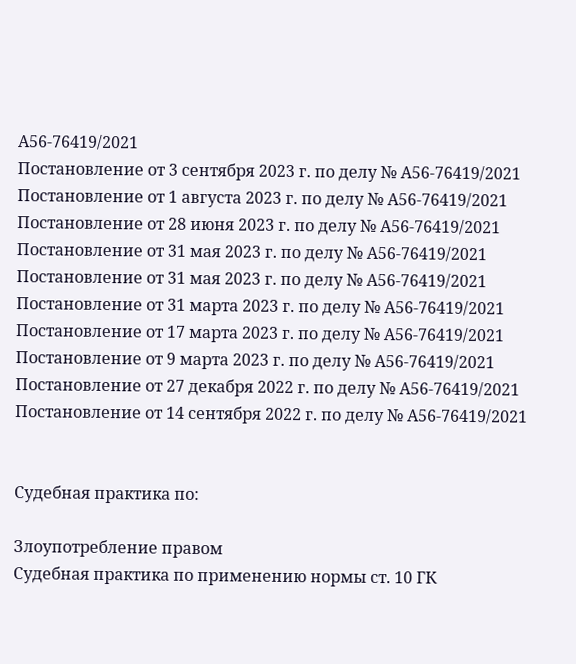А56-76419/2021
Постановление от 3 сентября 2023 г. по делу № А56-76419/2021
Постановление от 1 августа 2023 г. по делу № А56-76419/2021
Постановление от 28 июня 2023 г. по делу № А56-76419/2021
Постановление от 31 мая 2023 г. по делу № А56-76419/2021
Постановление от 31 мая 2023 г. по делу № А56-76419/2021
Постановление от 31 марта 2023 г. по делу № А56-76419/2021
Постановление от 17 марта 2023 г. по делу № А56-76419/2021
Постановление от 9 марта 2023 г. по делу № А56-76419/2021
Постановление от 27 декабря 2022 г. по делу № А56-76419/2021
Постановление от 14 сентября 2022 г. по делу № А56-76419/2021


Судебная практика по:

Злоупотребление правом
Судебная практика по применению нормы ст. 10 ГК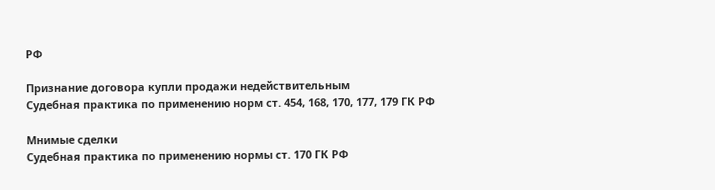РФ

Признание договора купли продажи недействительным
Судебная практика по применению норм ст. 454, 168, 170, 177, 179 ГК РФ

Мнимые сделки
Судебная практика по применению нормы ст. 170 ГК РФ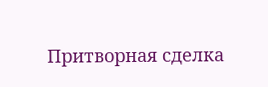Притворная сделка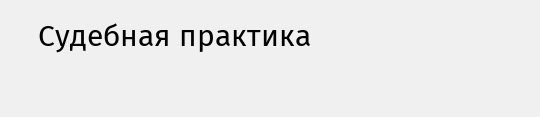Судебная практика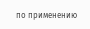по применению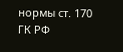нормы ст. 170 ГК РФ